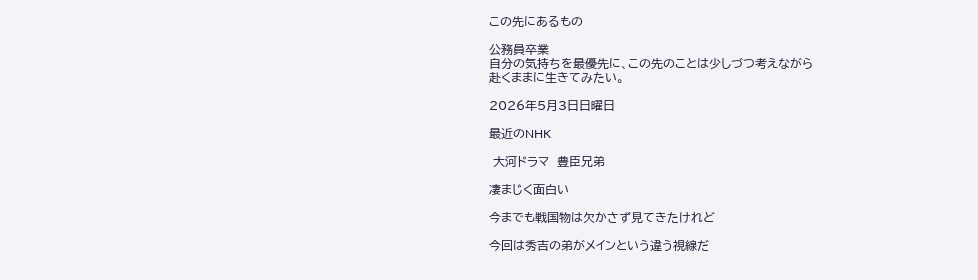この先にあるもの

公務員卒業
自分の気持ちを最優先に、この先のことは少しづつ考えながら
赴くままに生きてみたい。

2026年5月3日日曜日

最近のNHK

 大河ドラマ  豊臣兄弟

凄まじく面白い

今までも戦国物は欠かさず見てきたけれど

今回は秀吉の弟がメインという違う視線だ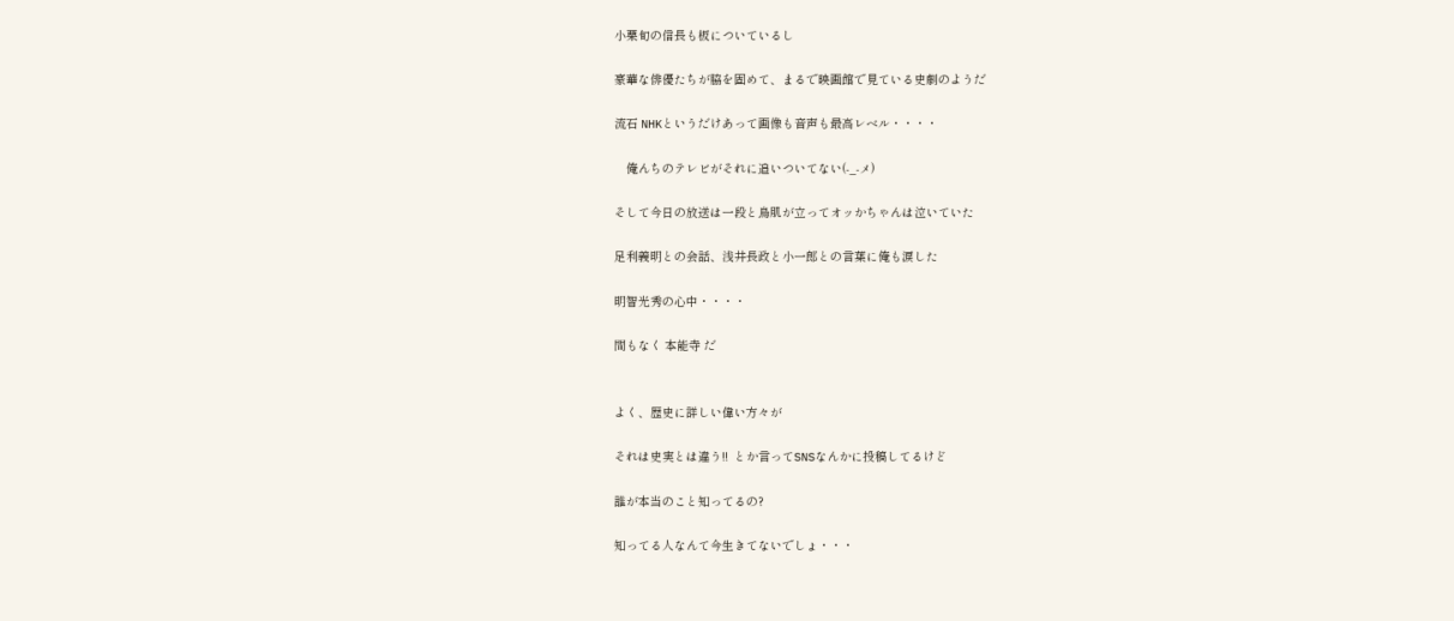小栗旬の信長も板についているし

豪華な俳優たちが脇を固めて、まるで映画館で見ている史劇のようだ

流石 NHKというだけあって画像も音声も最高レベル・・・・

    俺んちのテレビがそれに追いついてない(-_-メ)

そして今日の放送は一段と鳥肌が立ってオッかちゃんは泣いていた

足利義明との会話、浅井長政と小一郎との言葉に俺も涙した

明智光秀の心中・・・・

間もなく 本能寺 だ


よく、歴史に詳しい偉い方々が

それは史実とは違う!!  とか言ってSNSなんかに投稿してるけど

誰が本当のこと知ってるの?

知ってる人なんて今生きてないでしょ・・・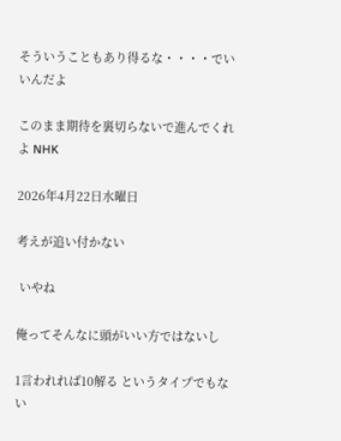そういうこともあり得るな・・・・でいいんだよ

このまま期待を裏切らないで進んでくれよ NHK

2026年4月22日水曜日

考えが追い付かない

 いやね

俺ってそんなに頭がいい方ではないし

1言われれば10解る というタイプでもない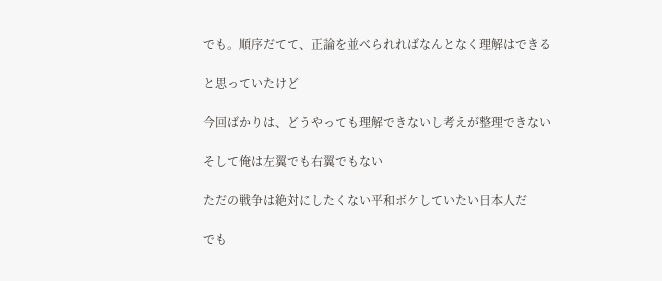でも。順序だてて、正論を並べられればなんとなく理解はできる

と思っていたけど

今回ばかりは、どうやっても理解できないし考えが整理できない

そして俺は左翼でも右翼でもない

ただの戦争は絶対にしたくない平和ボケしていたい日本人だ

でも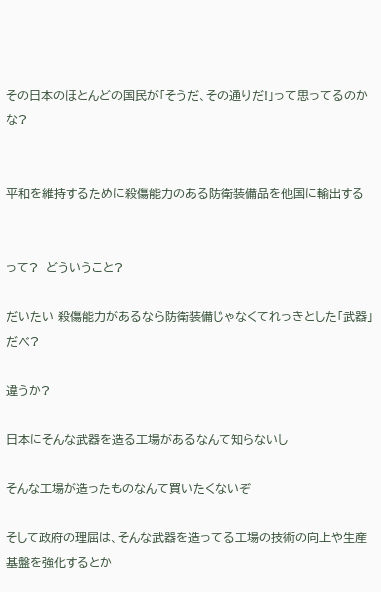その日本のほとんどの国民が「そうだ、その通りだ!」って思ってるのかな?


平和を維持するために殺傷能力のある防衛装備品を他国に輸出する


って?  どういうこと?

だいたい 殺傷能力があるなら防衛装備じゃなくてれっきとした「武器」だべ?

違うか?

日本にそんな武器を造る工場があるなんて知らないし

そんな工場が造ったものなんて買いたくないぞ

そして政府の理屈は、そんな武器を造ってる工場の技術の向上や生産基盤を強化するとか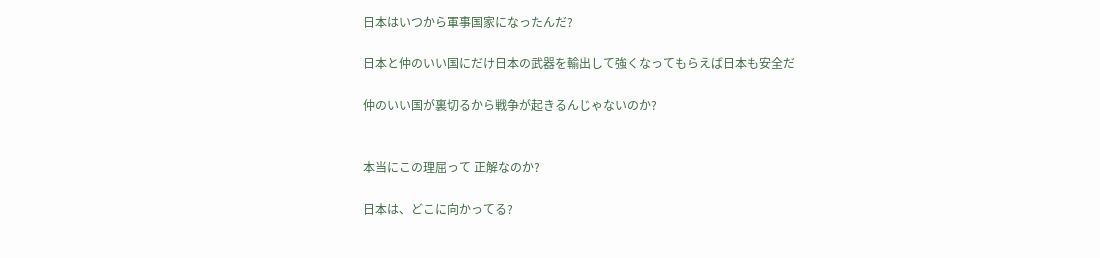日本はいつから軍事国家になったんだ?

日本と仲のいい国にだけ日本の武器を輸出して強くなってもらえば日本も安全だ

仲のいい国が裏切るから戦争が起きるんじゃないのか?


本当にこの理屈って 正解なのか?

日本は、どこに向かってる?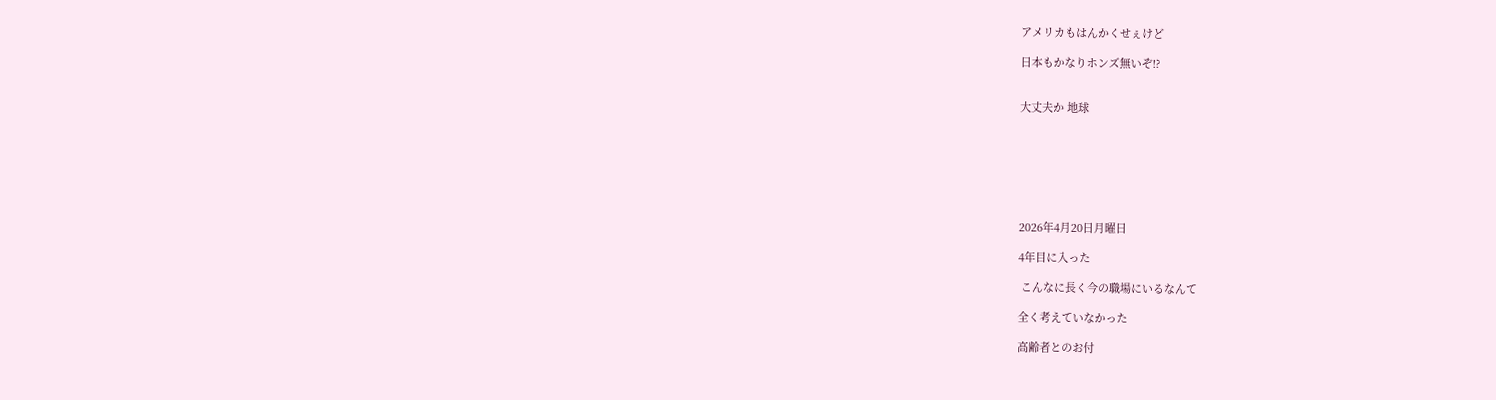アメリカもはんかくせぇけど

日本もかなりホンズ無いぞ!?


大丈夫か 地球







2026年4月20日月曜日

4年目に入った

 こんなに長く今の職場にいるなんて

全く考えていなかった

高齢者とのお付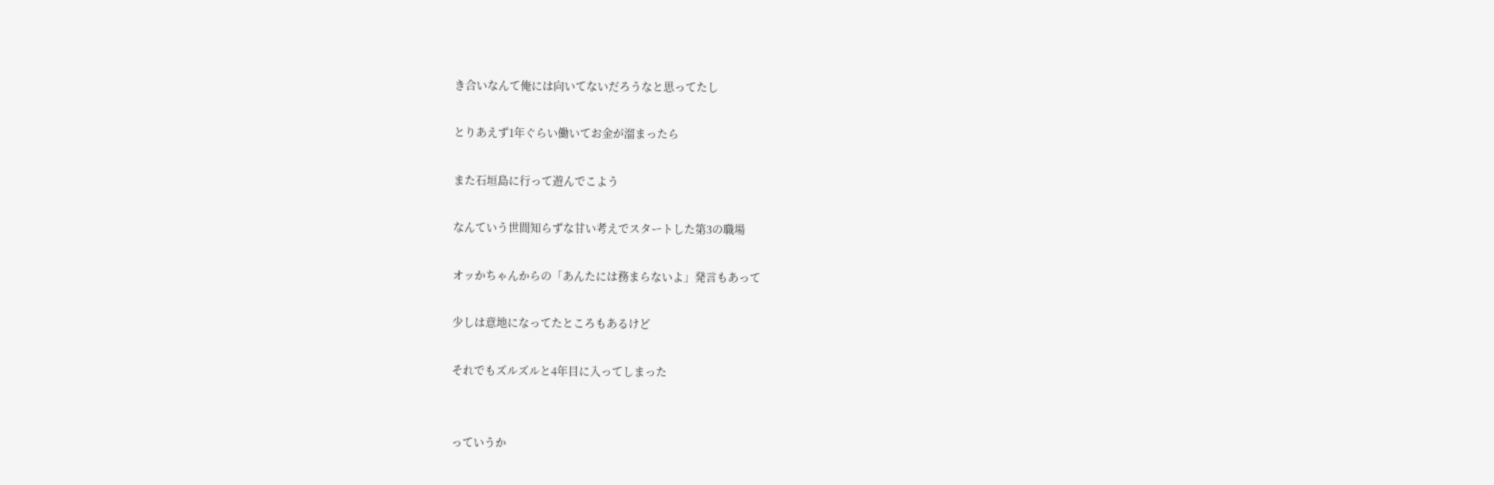き合いなんて俺には向いてないだろうなと思ってたし

とりあえず1年ぐらい働いてお金が溜まったら

また石垣島に行って遊んでこよう

なんていう世間知らずな甘い考えでスタートした第3の職場

オッかちゃんからの「あんたには務まらないよ」発言もあって

少しは意地になってたところもあるけど

それでもズルズルと4年目に入ってしまった


っていうか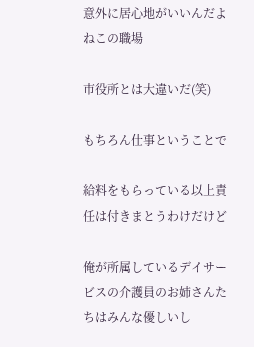意外に居心地がいいんだよねこの職場

市役所とは大違いだ(笑)

もちろん仕事ということで

給料をもらっている以上責任は付きまとうわけだけど

俺が所属しているデイサービスの介護員のお姉さんたちはみんな優しいし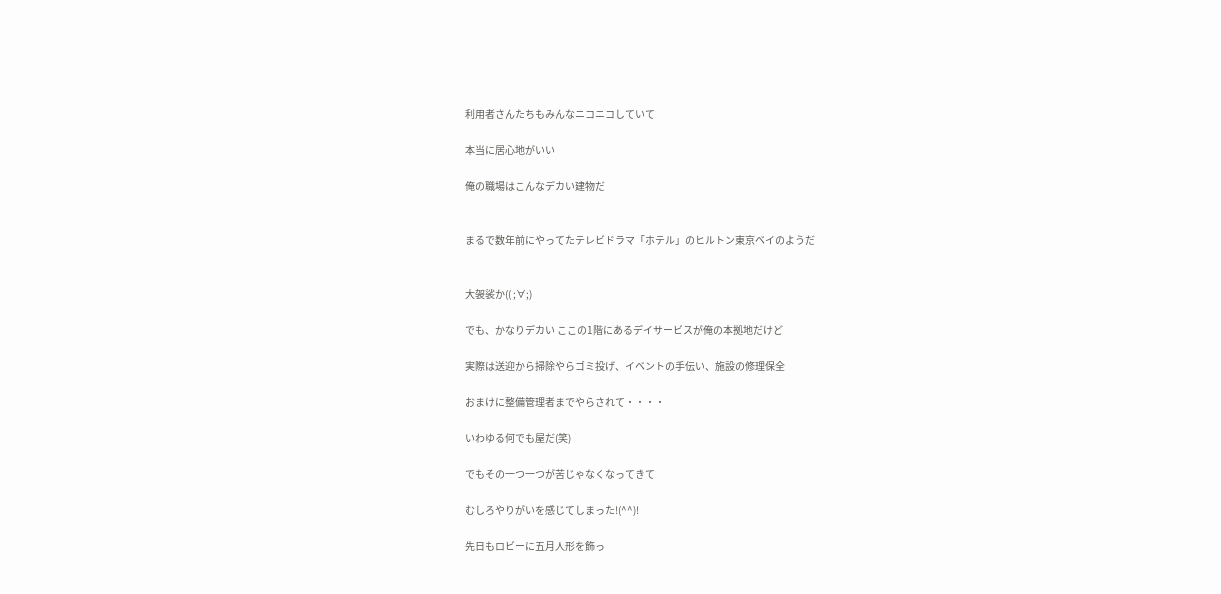利用者さんたちもみんなニコニコしていて

本当に居心地がいい

俺の職場はこんなデカい建物だ


まるで数年前にやってたテレビドラマ「ホテル」のヒルトン東京ベイのようだ


大袈裟か(( ;∀;)

でも、かなりデカい ここの1階にあるデイサービスが俺の本拠地だけど

実際は送迎から掃除やらゴミ投げ、イベントの手伝い、施設の修理保全

おまけに整備管理者までやらされて・・・・

いわゆる何でも屋だ(笑)

でもその一つ一つが苦じゃなくなってきて

むしろやりがいを感じてしまった!(^^)!

先日もロビーに五月人形を飾っ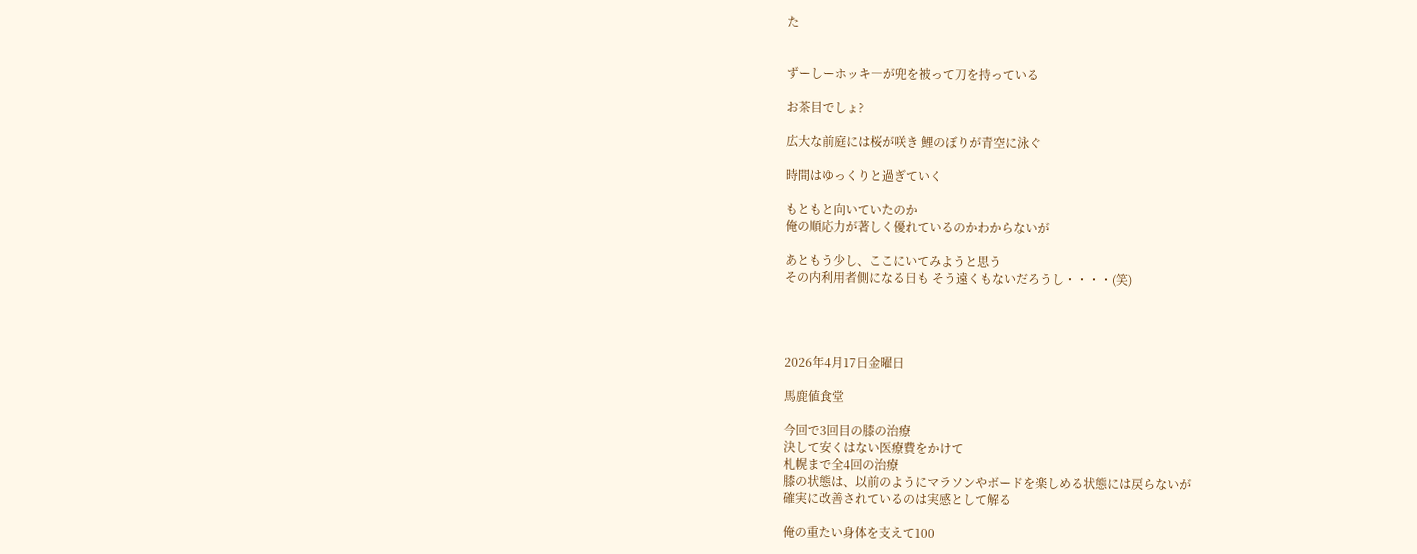た


ずーしーホッキ―が兜を被って刀を持っている

お茶目でしょ?

広大な前庭には桜が咲き 鯉のぼりが青空に泳ぐ

時間はゆっくりと過ぎていく

もともと向いていたのか
俺の順応力が著しく優れているのかわからないが

あともう少し、ここにいてみようと思う
その内利用者側になる日も そう遠くもないだろうし・・・・(笑)




2026年4月17日金曜日

馬鹿値食堂

今回で3回目の膝の治療
決して安くはない医療費をかけて
札幌まで全4回の治療
膝の状態は、以前のようにマラソンやボードを楽しめる状態には戻らないが
確実に改善されているのは実感として解る

俺の重たい身体を支えて100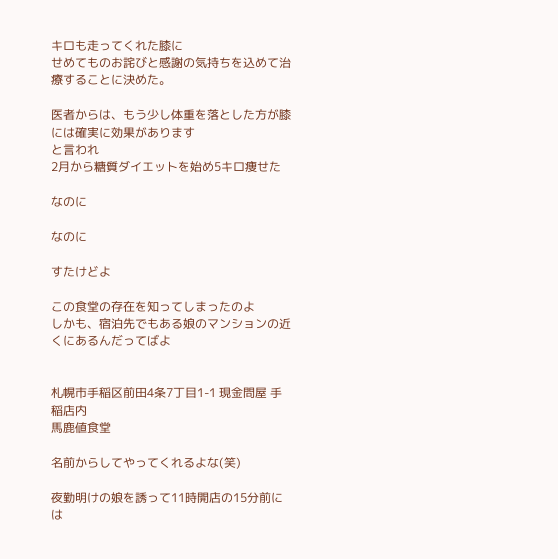キロも走ってくれた膝に
せめてものお詫びと感謝の気持ちを込めて治療することに決めた。

医者からは、もう少し体重を落とした方が膝には確実に効果があります
と言われ
2月から糖質ダイエットを始め5キロ痩せた

なのに

なのに

すたけどよ

この食堂の存在を知ってしまったのよ
しかも、宿泊先でもある娘のマンションの近くにあるんだってばよ


札幌市手稲区前田4条7丁目1-1 現金問屋 手稲店内
馬鹿値食堂

名前からしてやってくれるよな(笑)

夜勤明けの娘を誘って11時開店の15分前には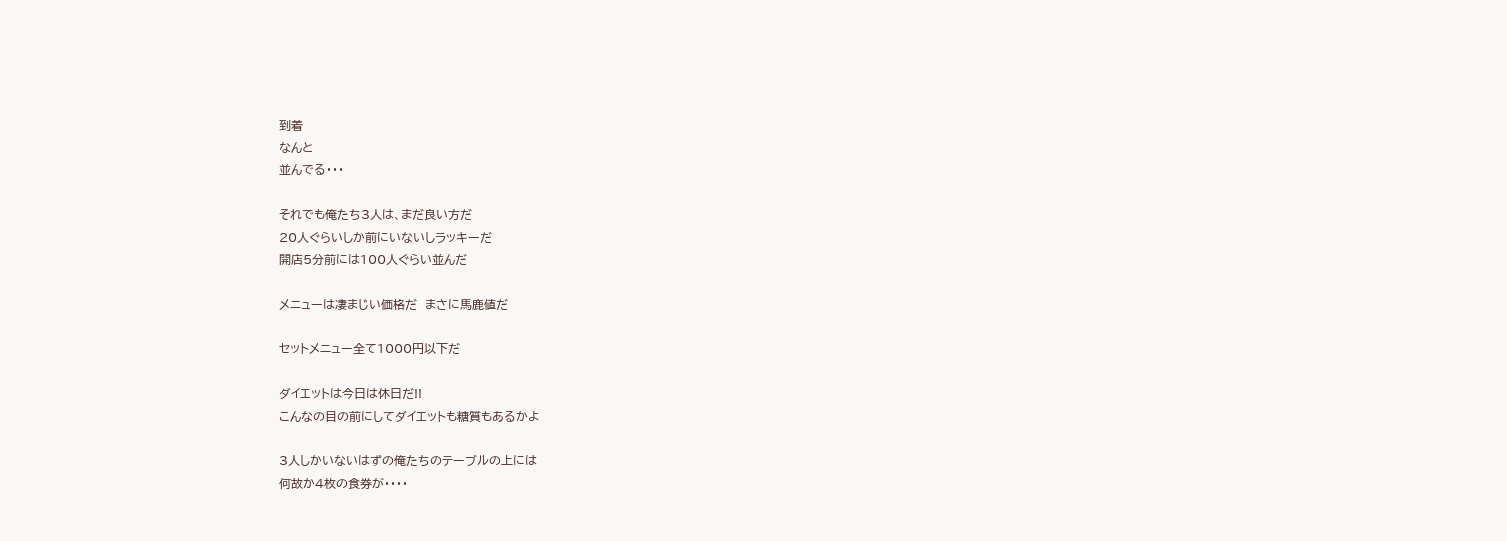到着
なんと
並んでる・・・

それでも俺たち3人は、まだ良い方だ
20人ぐらいしか前にいないしラッキーだ
開店5分前には100人ぐらい並んだ

メニューは凄まじい価格だ  まさに馬鹿値だ

セットメニュー全て1000円以下だ

ダイエットは今日は休日だ!!
こんなの目の前にしてダイエットも糖質もあるかよ

3人しかいないはずの俺たちのテーブルの上には
何故か4枚の食券が・・・・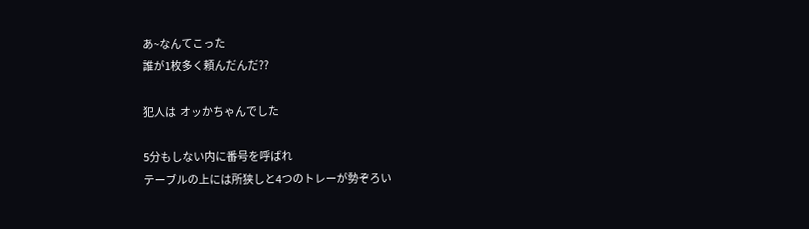あ~なんてこった
誰が1枚多く頼んだんだ??

犯人は  オッかちゃんでした

5分もしない内に番号を呼ばれ
テーブルの上には所狭しと4つのトレーが勢ぞろい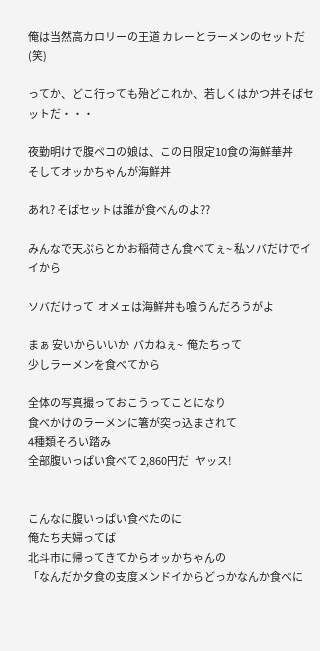俺は当然高カロリーの王道 カレーとラーメンのセットだ(笑)

ってか、どこ行っても殆どこれか、若しくはかつ丼そばセットだ・・・

夜勤明けで腹ペコの娘は、この日限定10食の海鮮華丼
そしてオッかちゃんが海鮮丼

あれ? そばセットは誰が食べんのよ??

みんなで天ぷらとかお稲荷さん食べてぇ~ 私ソバだけでイイから

ソバだけって  オメェは海鮮丼も喰うんだろうがよ

まぁ 安いからいいか  バカねぇ~  俺たちって
少しラーメンを食べてから

全体の写真撮っておこうってことになり
食べかけのラーメンに箸が突っ込まされて
4種類そろい踏み
全部腹いっぱい食べて 2,860円だ   ヤッス!


こんなに腹いっぱい食べたのに
俺たち夫婦ってば
北斗市に帰ってきてからオッかちゃんの
「なんだか夕食の支度メンドイからどっかなんか食べに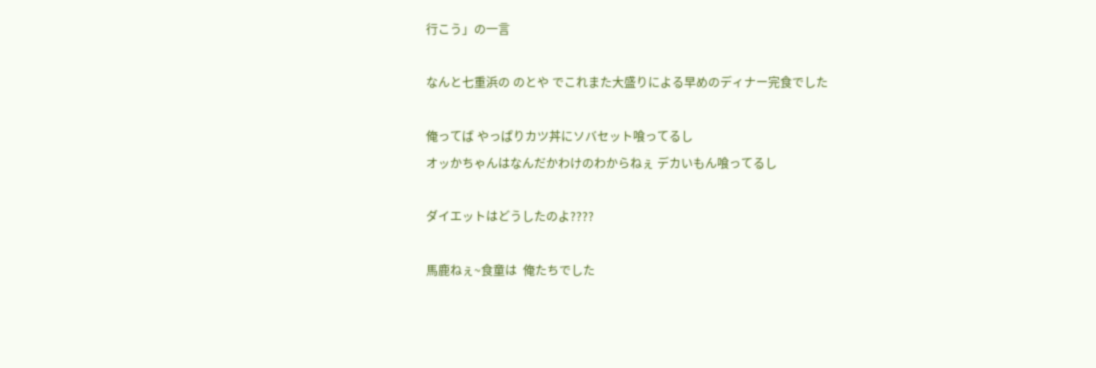行こう」の一言

なんと七重浜の のとや でこれまた大盛りによる早めのディナー完食でした

俺ってば やっぱりカツ丼にソバセット喰ってるし
オッかちゃんはなんだかわけのわからねぇ デカいもん喰ってるし

ダイエットはどうしたのよ????

馬鹿ねぇ~食童は  俺たちでした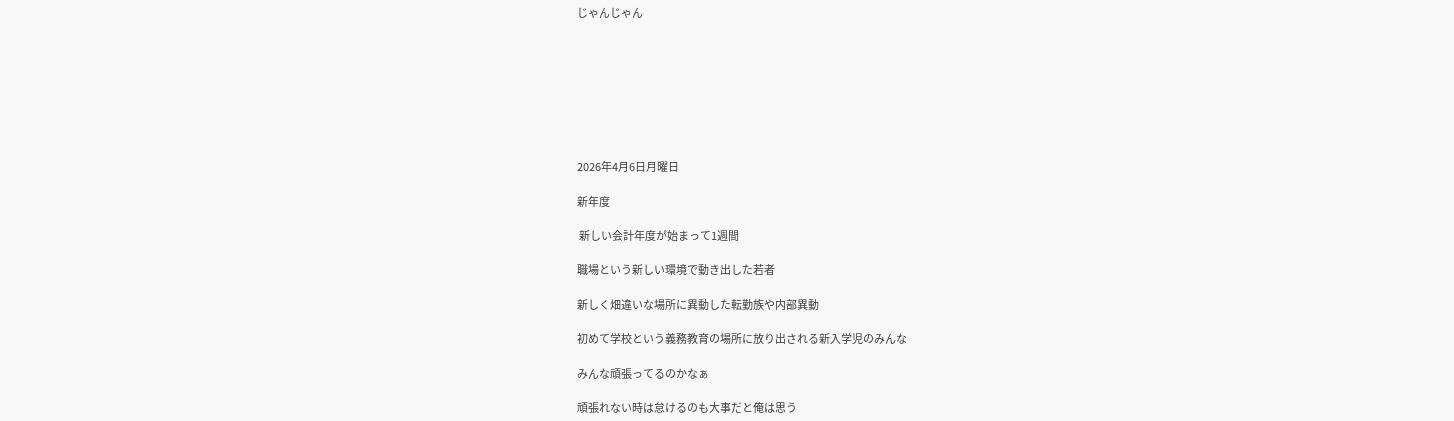じゃんじゃん








2026年4月6日月曜日

新年度

 新しい会計年度が始まって1週間

職場という新しい環境で動き出した若者

新しく畑違いな場所に異動した転勤族や内部異動

初めて学校という義務教育の場所に放り出される新入学児のみんな

みんな頑張ってるのかなぁ

頑張れない時は怠けるのも大事だと俺は思う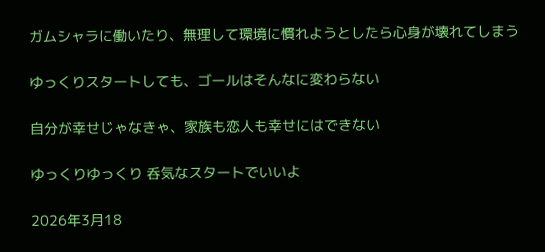ガムシャラに働いたり、無理して環境に慣れようとしたら心身が壊れてしまう

ゆっくりスタートしても、ゴールはそんなに変わらない

自分が幸せじゃなきゃ、家族も恋人も幸せにはできない

ゆっくりゆっくり 呑気なスタートでいいよ

2026年3月18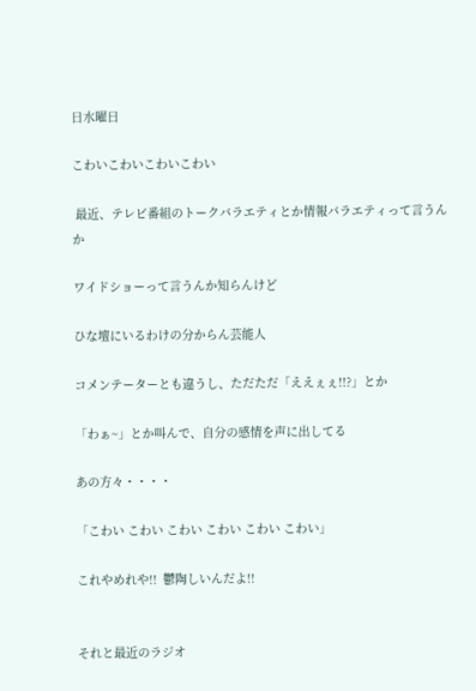日水曜日

こわいこわいこわいこわい

 最近、テレビ番組のトークバラエティとか情報バラエティって言うんか

ワイドショーって言うんか知らんけど

ひな壇にいるわけの分からん芸能人

コメンテーターとも違うし、ただただ「ええぇぇ!!?」とか

「わぁ~」とか叫んで、自分の感情を声に出してる

あの方々・・・・

「こわい こわい こわい こわい こわい こわい」

これやめれや!!  鬱陶しいんだよ!!


それと最近のラジオ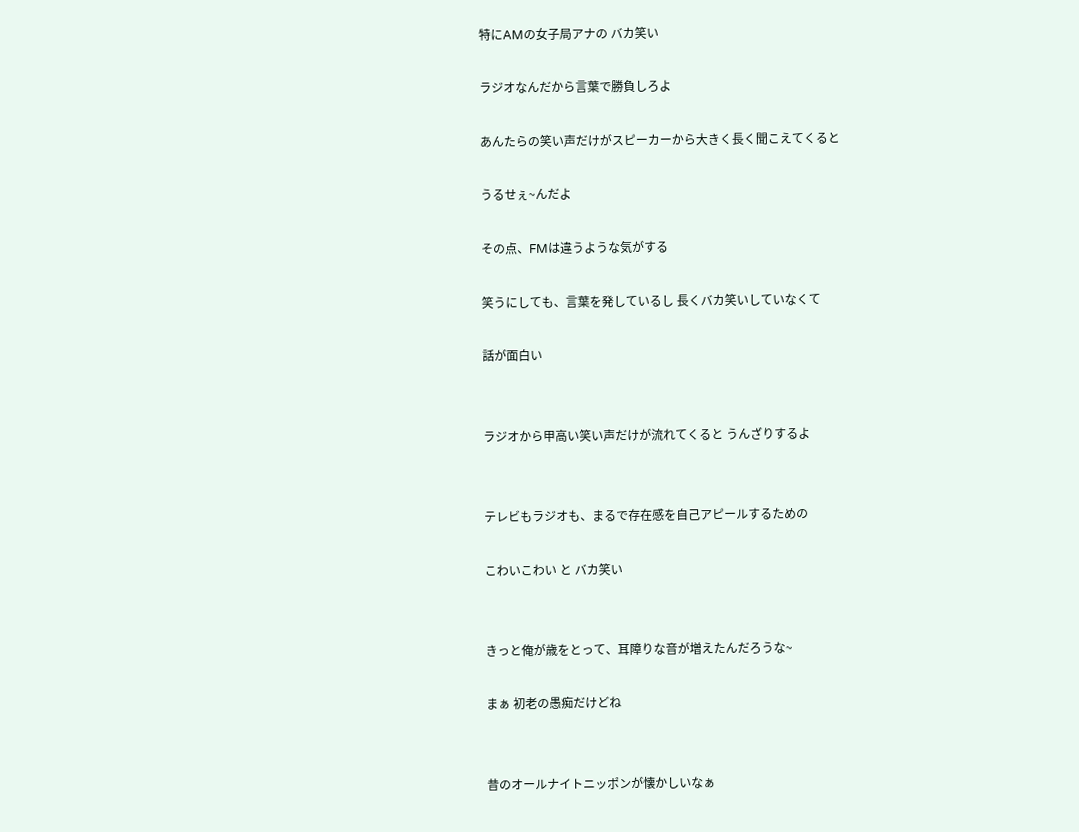特にAMの女子局アナの バカ笑い

ラジオなんだから言葉で勝負しろよ

あんたらの笑い声だけがスピーカーから大きく長く聞こえてくると

うるせぇ~んだよ

その点、FMは違うような気がする

笑うにしても、言葉を発しているし 長くバカ笑いしていなくて

話が面白い


ラジオから甲高い笑い声だけが流れてくると うんざりするよ


テレビもラジオも、まるで存在感を自己アピールするための

こわいこわい と バカ笑い


きっと俺が歳をとって、耳障りな音が増えたんだろうな~

まぁ 初老の愚痴だけどね


昔のオールナイトニッポンが懐かしいなぁ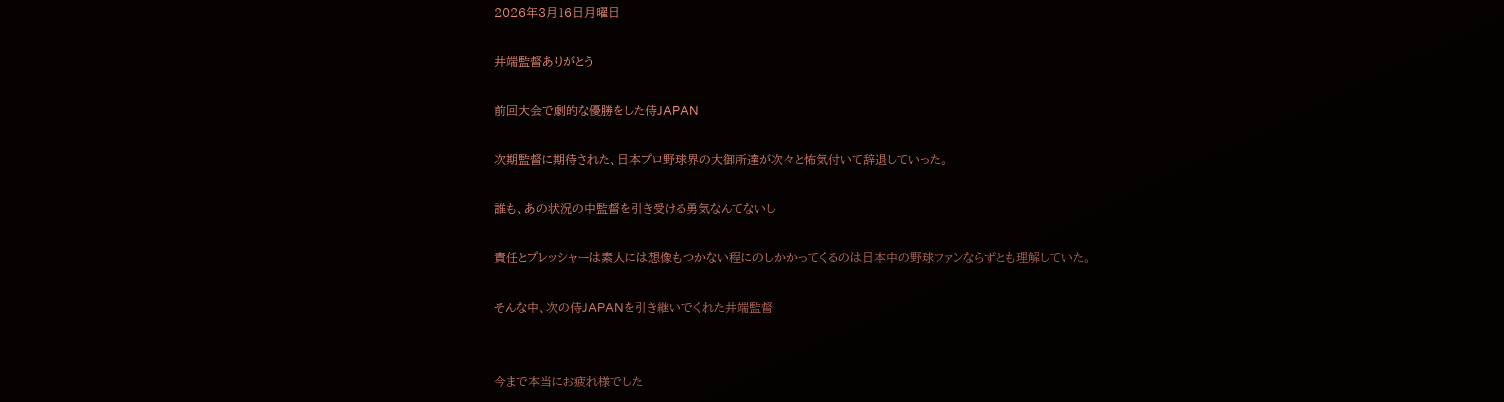2026年3月16日月曜日

井端監督ありがとう

前回大会で劇的な優勝をした侍JAPAN

次期監督に期待された、日本プロ野球界の大御所達が次々と怖気付いて辞退していった。

誰も、あの状況の中監督を引き受ける勇気なんてないし

責任とプレッシャーは素人には想像もつかない程にのしかかってくるのは日本中の野球ファンならずとも理解していた。

そんな中、次の侍JAPANを引き継いでくれた井端監督


今まで本当にお疲れ様でした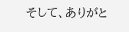そして、ありがと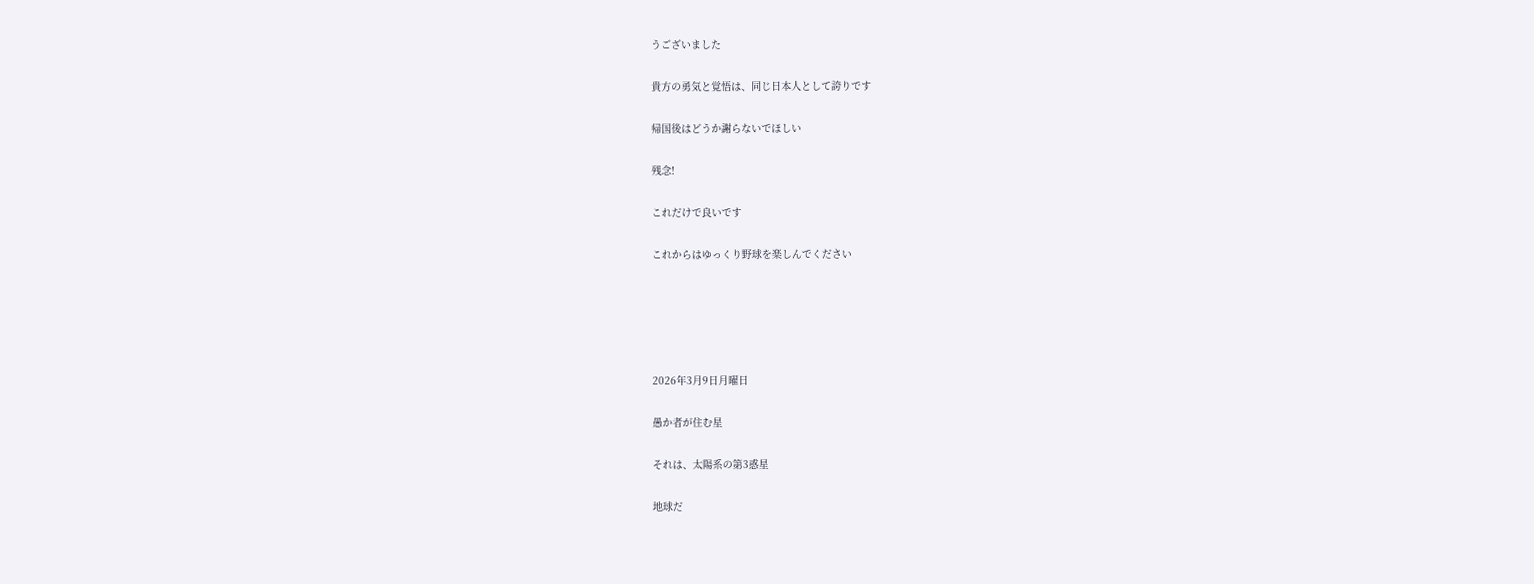うございました

貴方の勇気と覚悟は、同じ日本人として誇りです

帰国後はどうか謝らないでほしい

残念!

これだけで良いです

これからはゆっくり野球を楽しんでください





2026年3月9日月曜日

愚か者が住む星

それは、太陽系の第3惑星

地球だ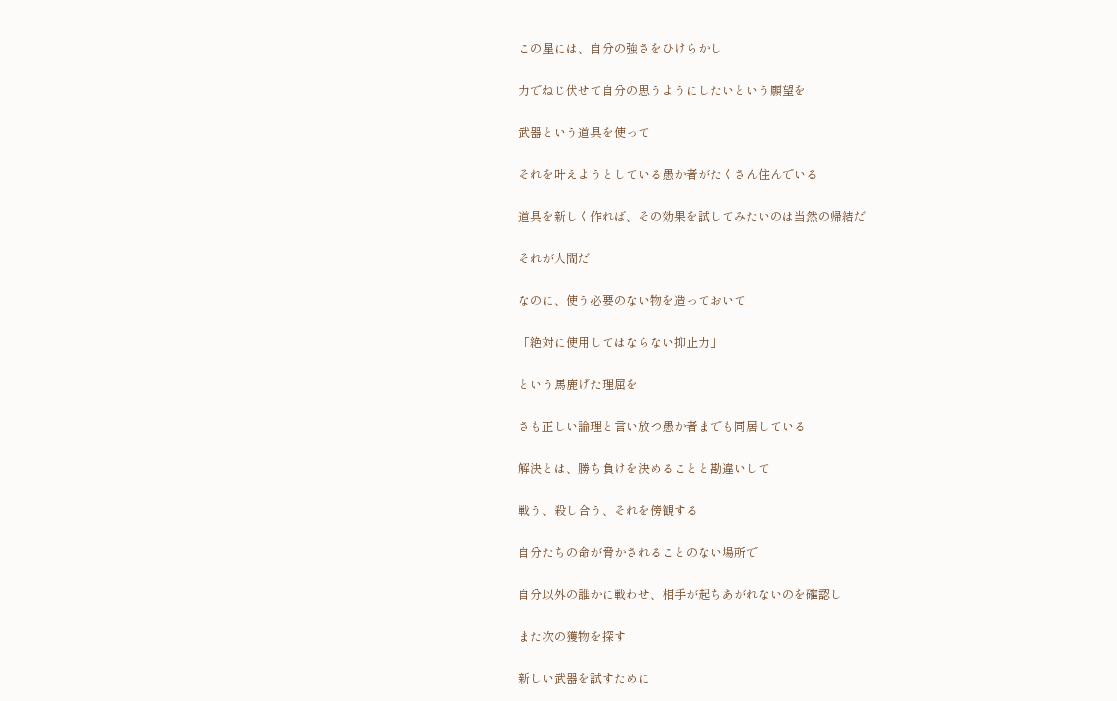この星には、自分の強さをひけらかし

力でねじ伏せて自分の思うようにしたいという願望を

武器という道具を使って

それを叶えようとしている愚か者がたくさん住んでいる

道具を新しく作れば、その効果を試してみたいのは当然の帰結だ

それが人間だ

なのに、使う必要のない物を造っておいて

「絶対に使用してはならない抑止力」

という馬鹿げた理屈を

さも正しい論理と言い放つ愚か者までも同居している

解決とは、勝ち負けを決めることと勘違いして

戦う、殺し合う、それを傍観する

自分たちの命が脅かされることのない場所で

自分以外の誰かに戦わせ、相手が起ちあがれないのを確認し

また次の獲物を探す

新しい武器を試すために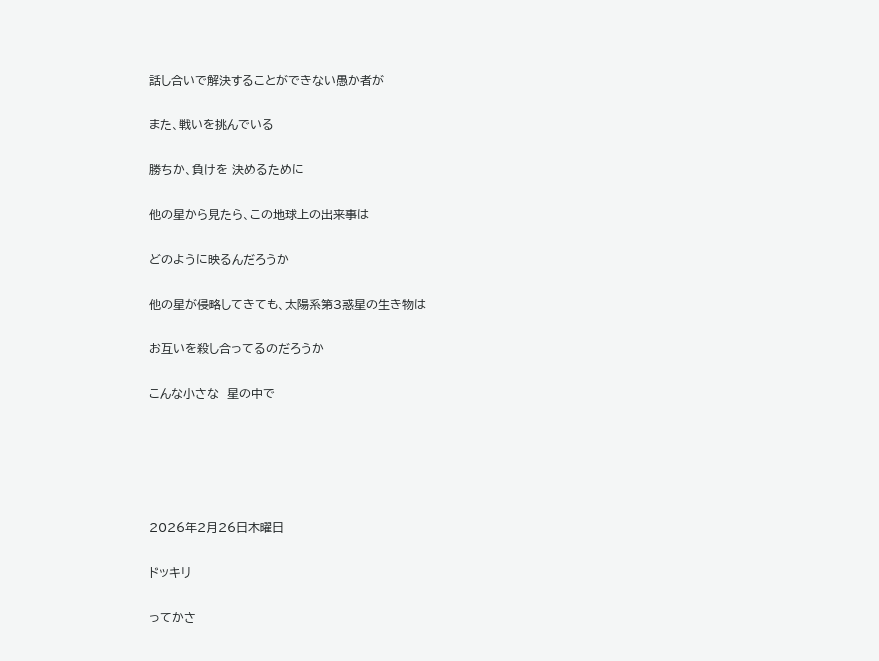話し合いで解決することができない愚か者が

また、戦いを挑んでいる

勝ちか、負けを 決めるために

他の星から見たら、この地球上の出来事は

どのように映るんだろうか

他の星が侵略してきても、太陽系第3惑星の生き物は

お互いを殺し合ってるのだろうか

こんな小さな  星の中で





2026年2月26日木曜日

ドッキリ

ってかさ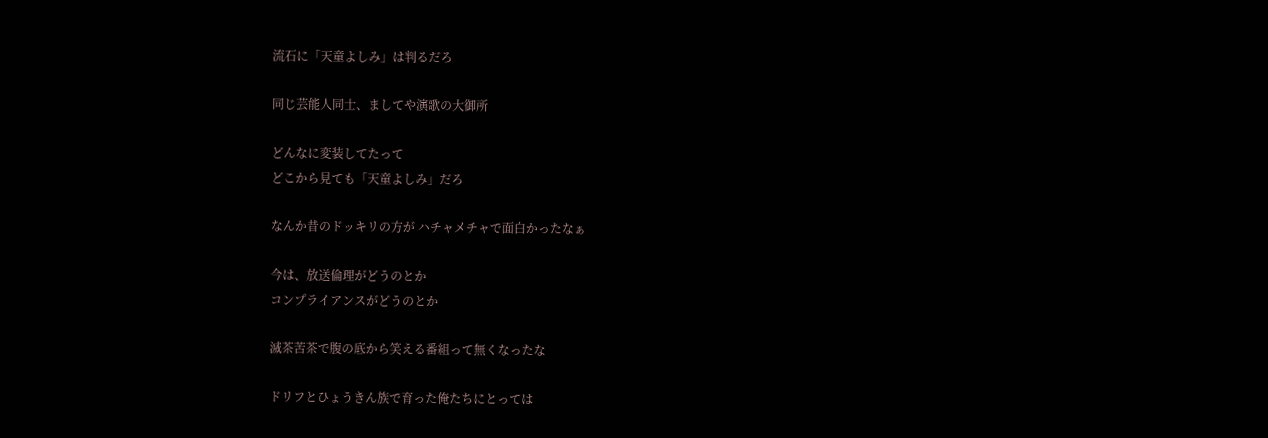流石に「天童よしみ」は判るだろ

同じ芸能人同士、ましてや演歌の大御所

どんなに変装してたって
どこから見ても「天童よしみ」だろ

なんか昔のドッキリの方が ハチャメチャで面白かったなぁ

今は、放送倫理がどうのとか
コンプライアンスがどうのとか

滅茶苦茶で腹の底から笑える番組って無くなったな

ドリフとひょうきん族で育った俺たちにとっては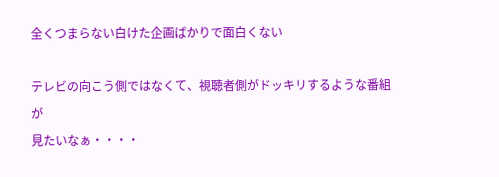全くつまらない白けた企画ばかりで面白くない

テレビの向こう側ではなくて、視聴者側がドッキリするような番組が
見たいなぁ・・・・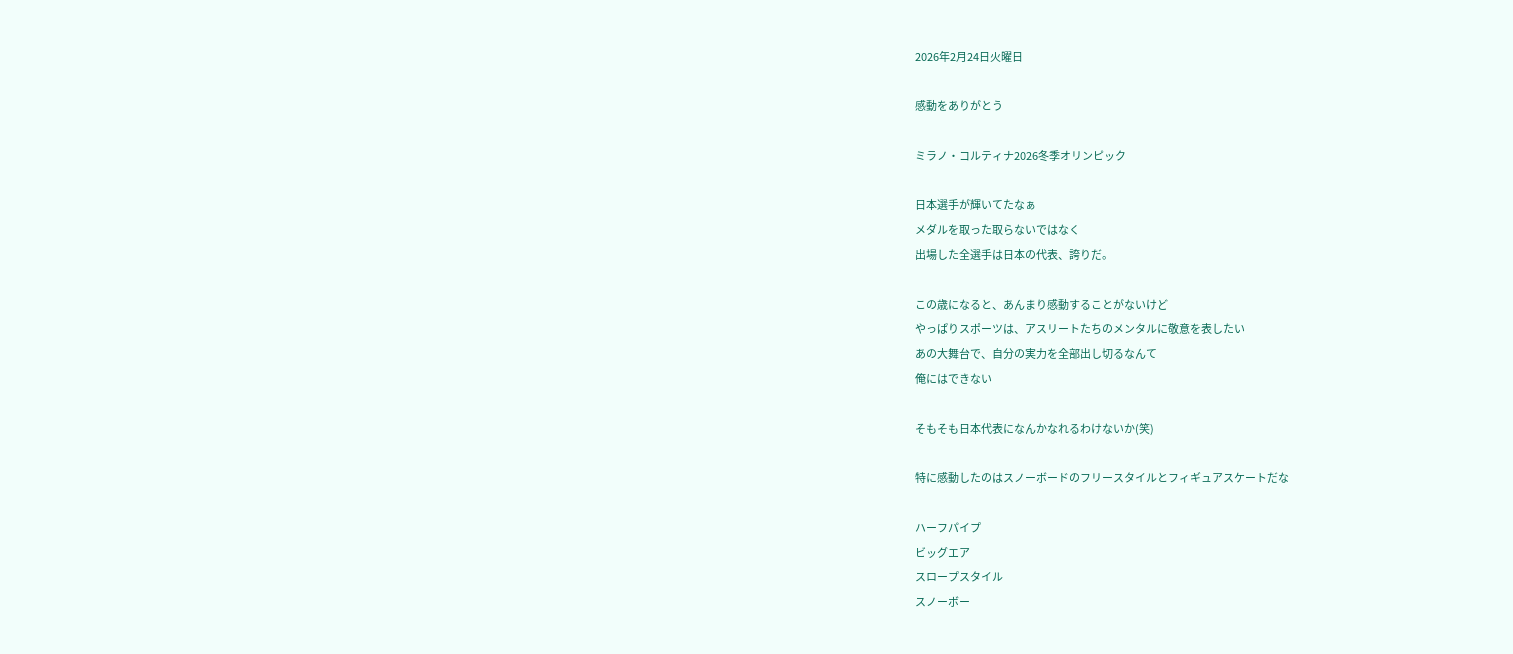2026年2月24日火曜日

感動をありがとう

ミラノ・コルティナ2026冬季オリンピック

日本選手が輝いてたなぁ
メダルを取った取らないではなく
出場した全選手は日本の代表、誇りだ。

この歳になると、あんまり感動することがないけど
やっぱりスポーツは、アスリートたちのメンタルに敬意を表したい
あの大舞台で、自分の実力を全部出し切るなんて
俺にはできない

そもそも日本代表になんかなれるわけないか(笑)

特に感動したのはスノーボードのフリースタイルとフィギュアスケートだな

ハーフパイプ
ビッグエア
スロープスタイル
スノーボー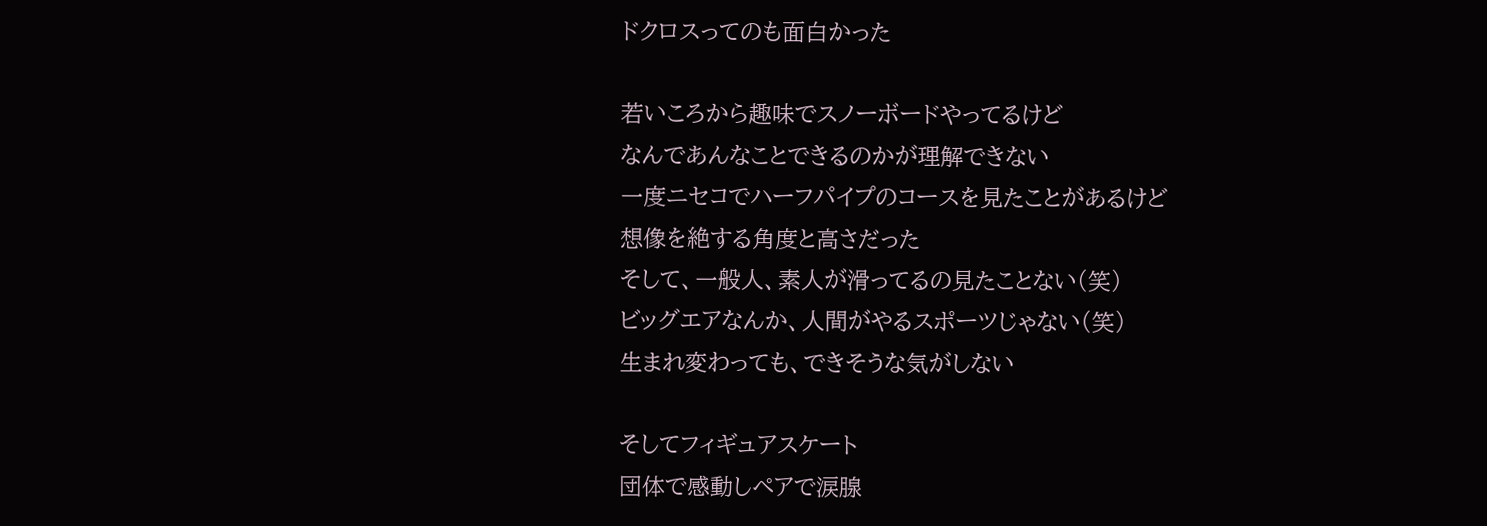ドクロスってのも面白かった

若いころから趣味でスノーボードやってるけど
なんであんなことできるのかが理解できない
一度ニセコでハーフパイプのコースを見たことがあるけど
想像を絶する角度と高さだった
そして、一般人、素人が滑ってるの見たことない(笑)
ビッグエアなんか、人間がやるスポーツじゃない(笑)
生まれ変わっても、できそうな気がしない

そしてフィギュアスケート
団体で感動しペアで涙腺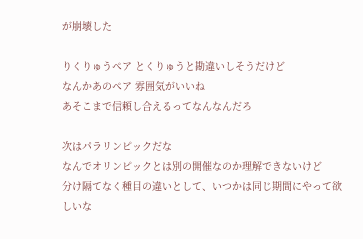が崩壊した

りくりゅうペア とくりゅうと勘違いしそうだけど
なんかあのペア 雰囲気がいいね
あそこまで信頼し合えるってなんなんだろ

次はパラリンピックだな
なんでオリンピックとは別の開催なのか理解できないけど
分け隔てなく種目の違いとして、いつかは同じ期間にやって欲しいな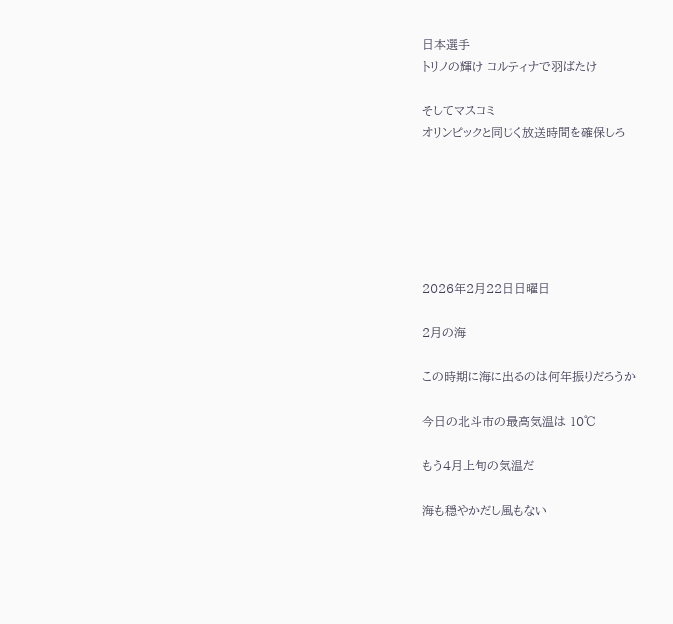日本選手
トリノの輝け コルティナで羽ばたけ

そしてマスコミ
オリンピックと同じく放送時間を確保しろ






2026年2月22日日曜日

2月の海

この時期に海に出るのは何年振りだろうか

今日の北斗市の最高気温は 10℃

もう4月上旬の気温だ

海も穏やかだし風もない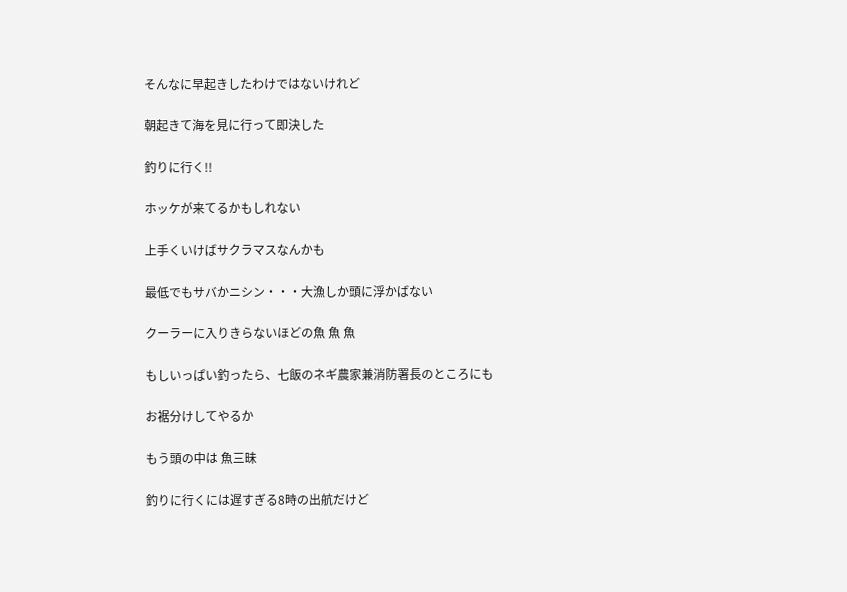そんなに早起きしたわけではないけれど

朝起きて海を見に行って即決した

釣りに行く!!

ホッケが来てるかもしれない

上手くいけばサクラマスなんかも

最低でもサバかニシン・・・大漁しか頭に浮かばない

クーラーに入りきらないほどの魚 魚 魚

もしいっぱい釣ったら、七飯のネギ農家兼消防署長のところにも

お裾分けしてやるか

もう頭の中は 魚三昧

釣りに行くには遅すぎる8時の出航だけど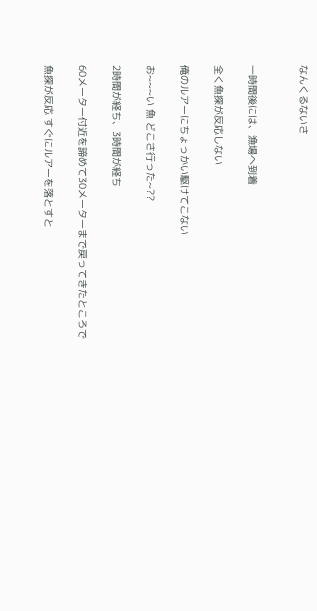なんくるないさ


一時間後には、漁場へ到着

全く魚探が反応しない

俺のルアーにちょっかい駆けてこない

お~~~い 魚 どこさ行った~??

2時間が経ち、3時間が経ち

60メーター付近を諦めて30メーターまで戻ってきたところで

魚探が反応 すぐにルアーを落とすと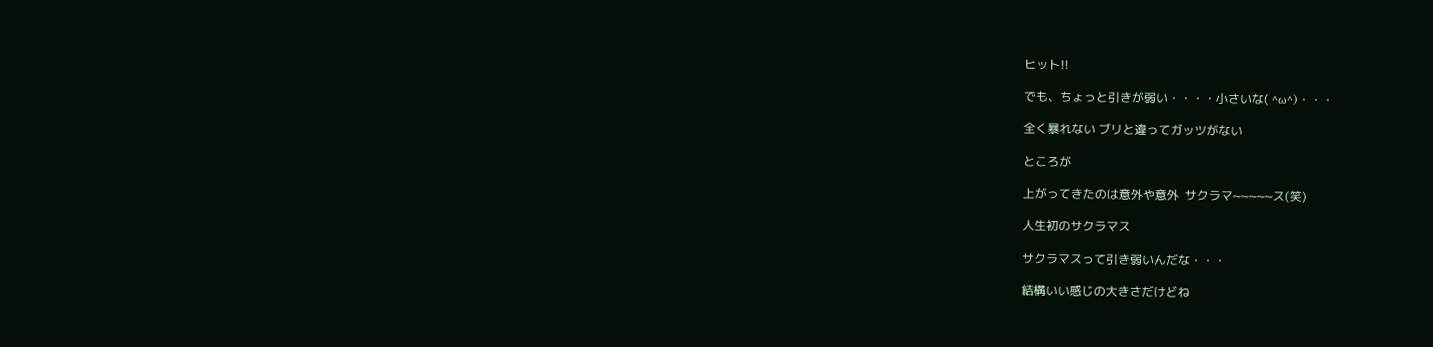ヒット!!

でも、ちょっと引きが弱い・・・・小さいな( ^ω^)・・・

全く暴れない ブリと違ってガッツがない

ところが

上がってきたのは意外や意外  サクラマ~~~~~ス(笑)

人生初のサクラマス

サクラマスって引き弱いんだな・・・

結構いい感じの大きさだけどね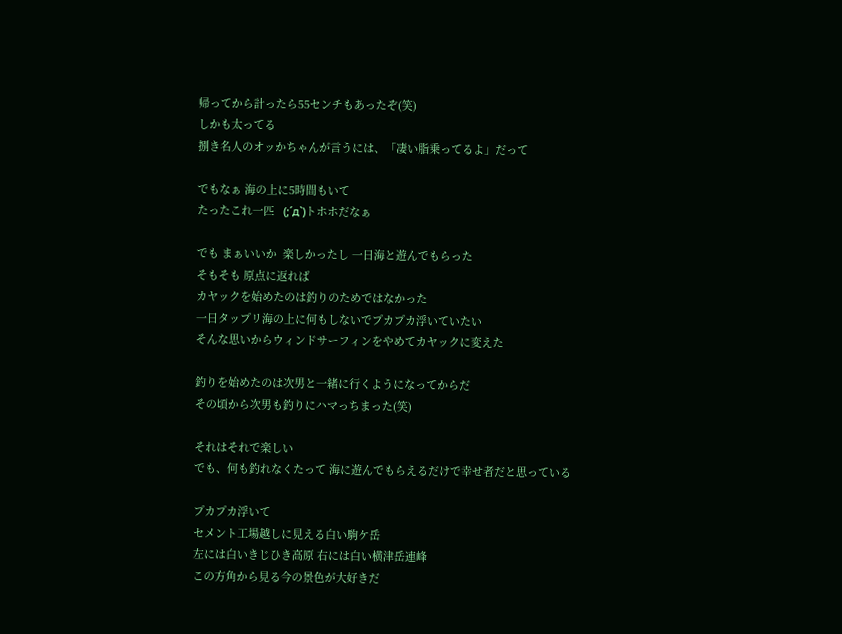帰ってから計ったら55センチもあったぞ(笑)
しかも太ってる
捌き名人のオッかちゃんが言うには、「凄い脂乗ってるよ」だって

でもなぁ 海の上に5時間もいて
たったこれ一匹   (;´д`)トホホだなぁ

でも まぁいいか  楽しかったし 一日海と遊んでもらった
そもそも 原点に返れば
カヤックを始めたのは釣りのためではなかった
一日タップリ海の上に何もしないでプカプカ浮いていたい
そんな思いからウィンドサーフィンをやめてカヤックに変えた

釣りを始めたのは次男と一緒に行くようになってからだ
その頃から次男も釣りにハマっちまった(笑)

それはそれで楽しい
でも、何も釣れなくたって 海に遊んでもらえるだけで幸せ者だと思っている

プカプカ浮いて
セメント工場越しに見える白い駒ケ岳
左には白いきじひき高原 右には白い横津岳連峰
この方角から見る今の景色が大好きだ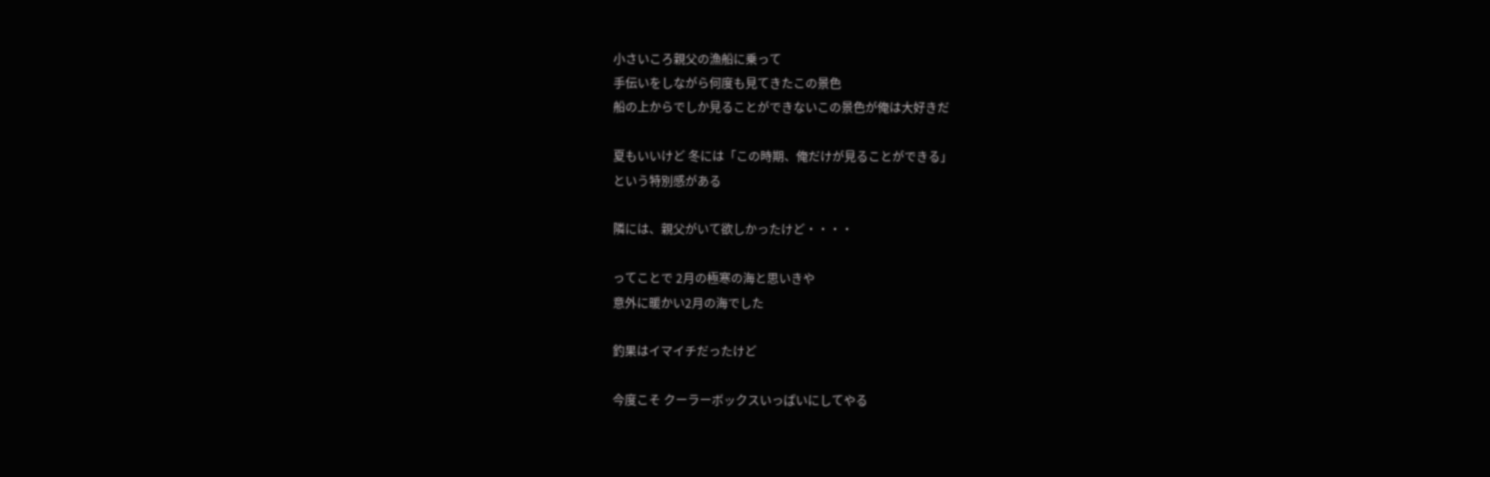小さいころ親父の漁船に乗って
手伝いをしながら何度も見てきたこの景色
船の上からでしか見ることができないこの景色が俺は大好きだ

夏もいいけど 冬には「この時期、俺だけが見ることができる」
という特別感がある

隣には、親父がいて欲しかったけど・・・・

ってことで 2月の極寒の海と思いきや
意外に暖かい2月の海でした

釣果はイマイチだったけど

今度こそ クーラーボックスいっぱいにしてやる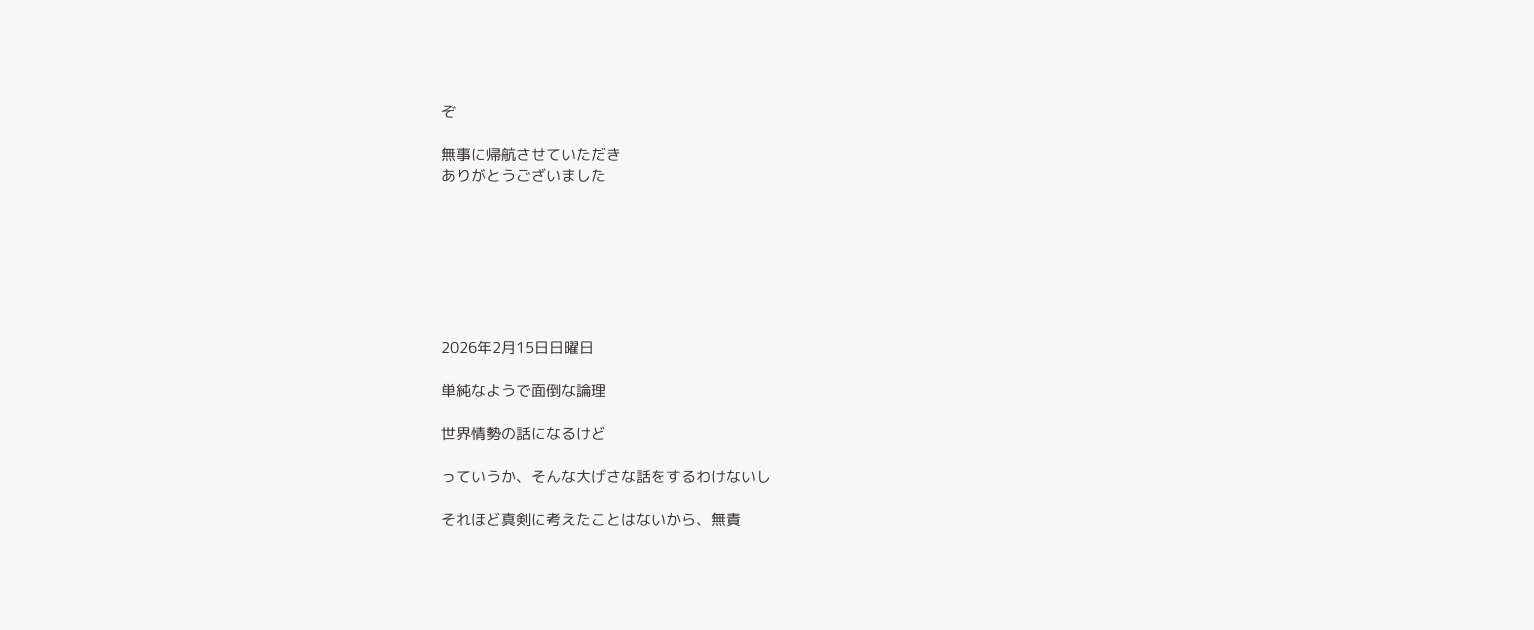ぞ

無事に帰航させていただき
ありがとうございました







2026年2月15日日曜日

単純なようで面倒な論理

世界情勢の話になるけど

っていうか、そんな大げさな話をするわけないし

それほど真剣に考えたことはないから、無責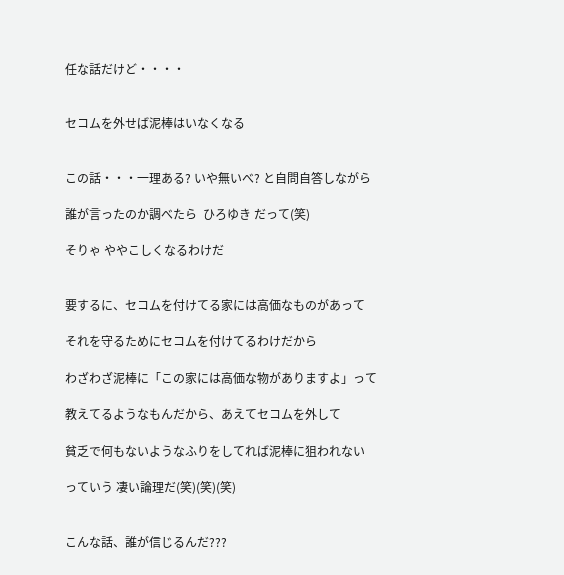任な話だけど・・・・


セコムを外せば泥棒はいなくなる


この話・・・一理ある? いや無いべ? と自問自答しながら

誰が言ったのか調べたら  ひろゆき だって(笑)

そりゃ ややこしくなるわけだ


要するに、セコムを付けてる家には高価なものがあって

それを守るためにセコムを付けてるわけだから

わざわざ泥棒に「この家には高価な物がありますよ」って

教えてるようなもんだから、あえてセコムを外して

貧乏で何もないようなふりをしてれば泥棒に狙われない

っていう 凄い論理だ(笑)(笑)(笑)


こんな話、誰が信じるんだ???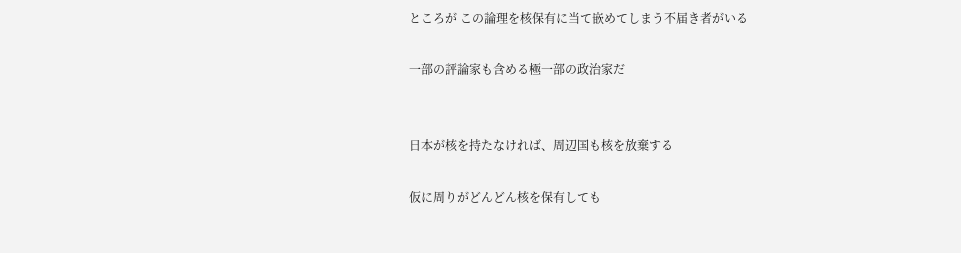ところが この論理を核保有に当て嵌めてしまう不届き者がいる

一部の評論家も含める極一部の政治家だ


日本が核を持たなければ、周辺国も核を放棄する

仮に周りがどんどん核を保有しても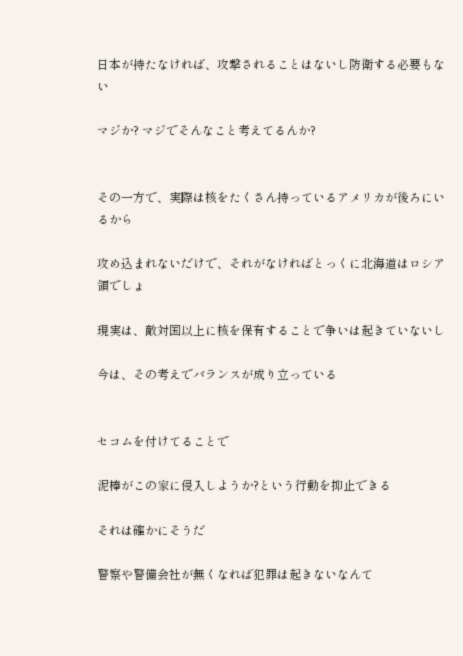日本が持たなければ、攻撃されることはないし防衛する必要もない

マジか? マジでそんなこと考えてるんか?


その一方で、実際は核をたくさん持っているアメリカが後ろにいるから

攻め込まれないだけで、それがなければとっくに北海道はロシア領でしょ

現実は、敵対国以上に核を保有することで争いは起きていないし

今は、その考えでバランスが成り立っている


セコムを付けてることで

泥棒がこの家に侵入しようか?という行動を抑止できる

それは確かにそうだ

警察や警備会社が無くなれば犯罪は起きないなんて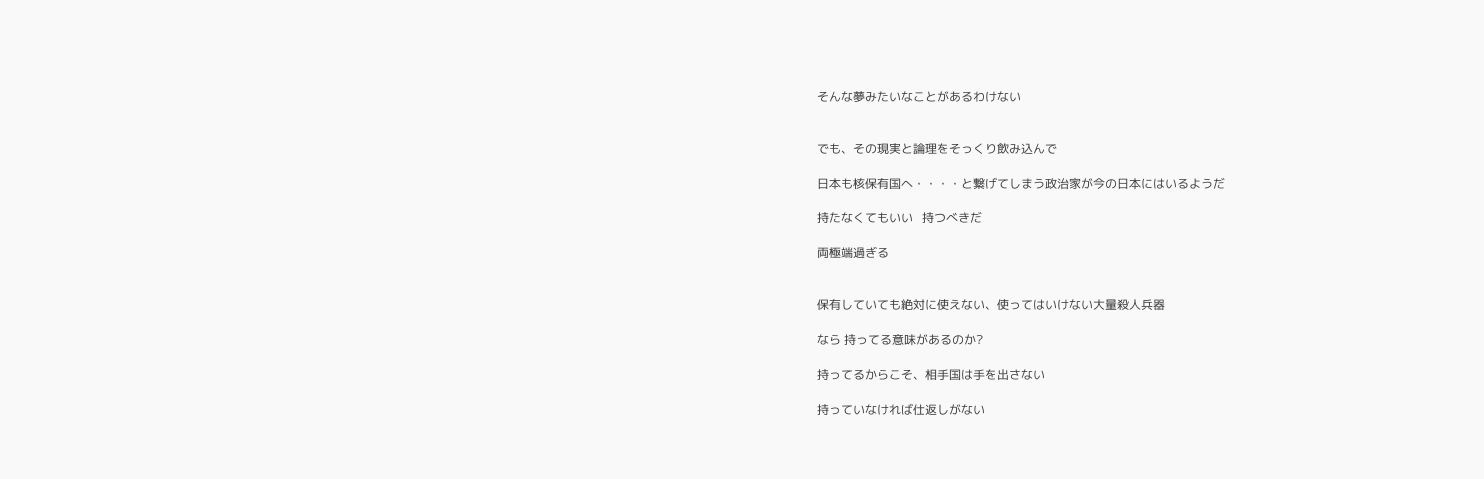そんな夢みたいなことがあるわけない


でも、その現実と論理をそっくり飲み込んで

日本も核保有国へ・・・・と繋げてしまう政治家が今の日本にはいるようだ

持たなくてもいい   持つべきだ

両極端過ぎる


保有していても絶対に使えない、使ってはいけない大量殺人兵器

なら 持ってる意味があるのか?

持ってるからこそ、相手国は手を出さない

持っていなければ仕返しがない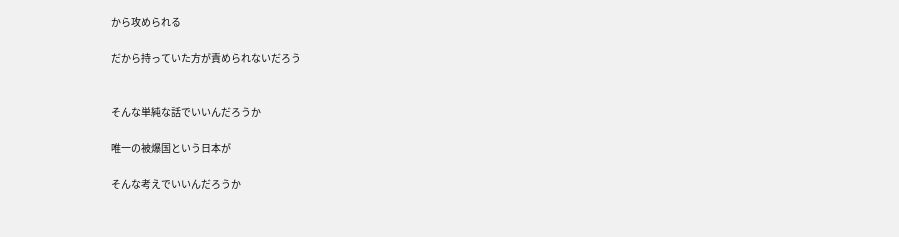から攻められる

だから持っていた方が責められないだろう


そんな単純な話でいいんだろうか

唯一の被爆国という日本が

そんな考えでいいんだろうか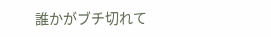誰かがブチ切れて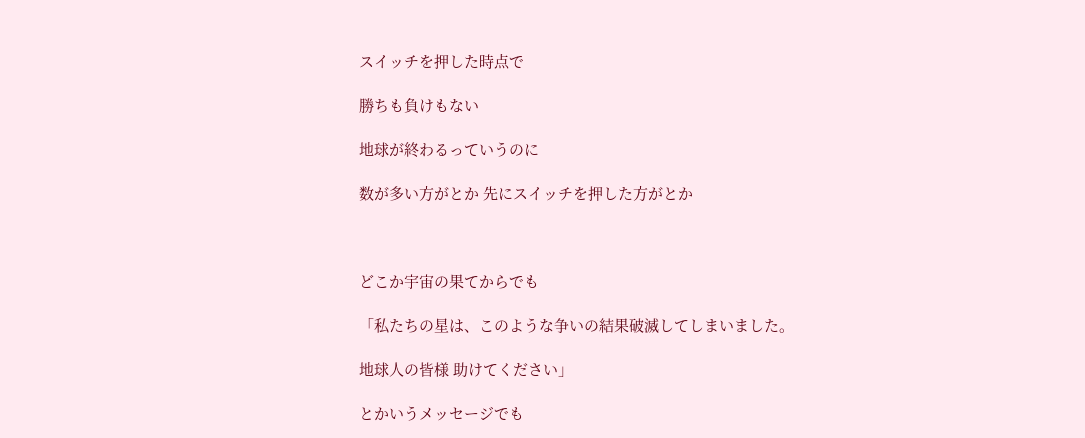スイッチを押した時点で

勝ちも負けもない

地球が終わるっていうのに

数が多い方がとか 先にスイッチを押した方がとか



どこか宇宙の果てからでも

「私たちの星は、このような争いの結果破滅してしまいました。

地球人の皆様 助けてください」

とかいうメッセージでも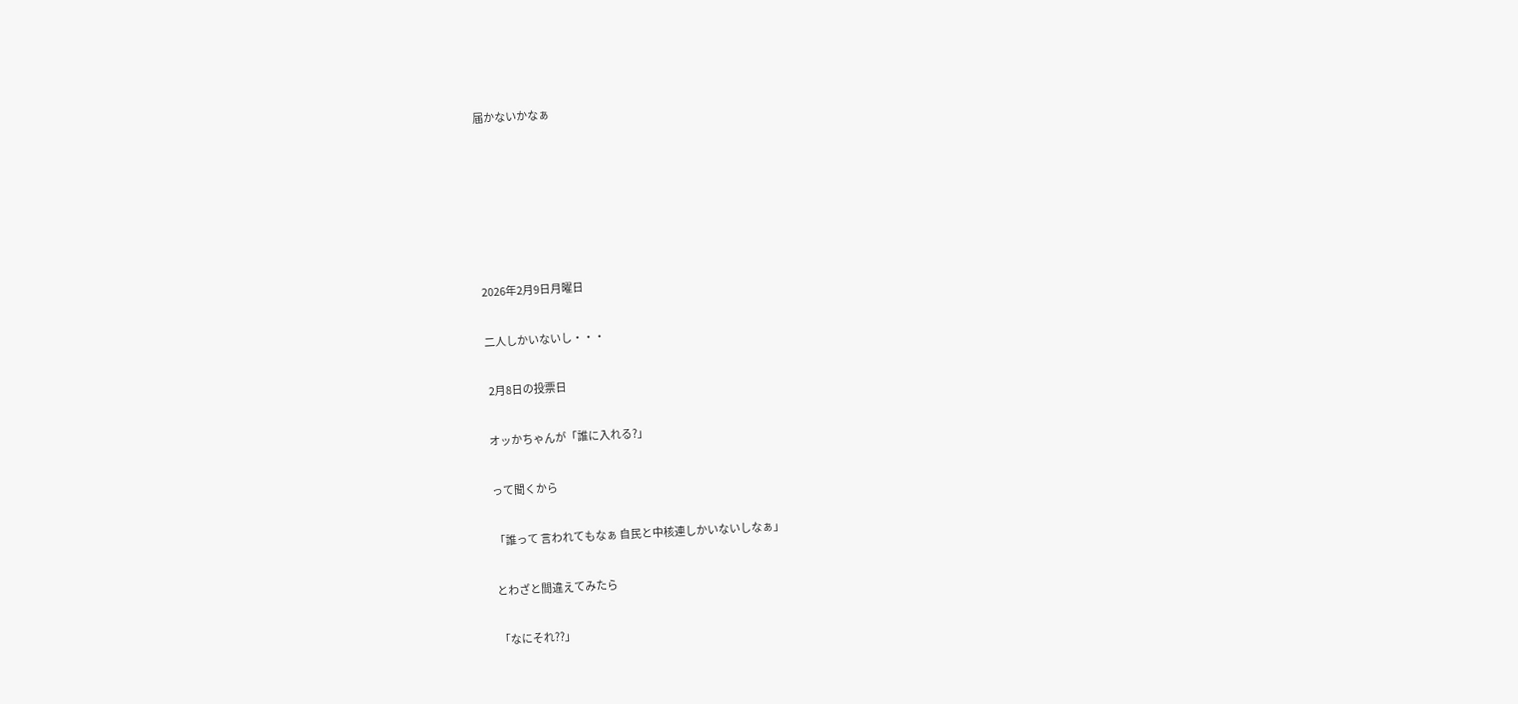届かないかなぁ






2026年2月9日月曜日

二人しかいないし・・・

 2月8日の投票日

オッかちゃんが「誰に入れる?」

って聞くから

「誰って 言われてもなぁ 自民と中核連しかいないしなぁ」

とわざと間違えてみたら

「なにそれ??」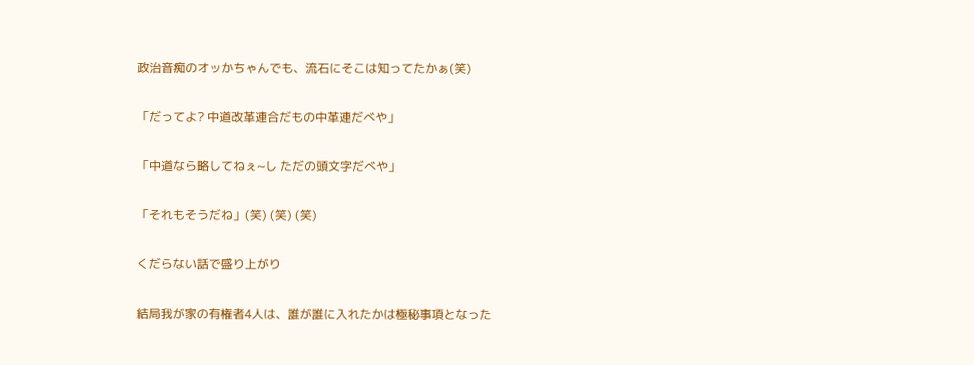政治音痴のオッかちゃんでも、流石にそこは知ってたかぁ(笑)

「だってよ? 中道改革連合だもの中革連だべや」

「中道なら略してねぇ~し ただの頭文字だべや」

「それもそうだね」(笑) (笑) (笑)

くだらない話で盛り上がり

結局我が家の有権者4人は、誰が誰に入れたかは極秘事項となった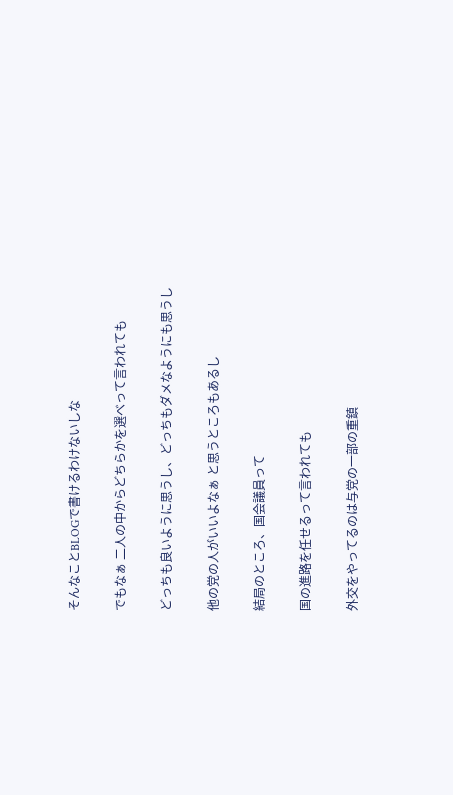そんなことBLOGで書けるわけないしな

でもなぁ 二人の中からどちらかを選べって言われても

どっちも良いように思うし、どっちもダメなようにも思うし

他の党の人がいいよなぁ と思うところもあるし

結局のところ、国会議員って

国の進路を任せるって言われても

外交をやってるのは与党の一部の重鎮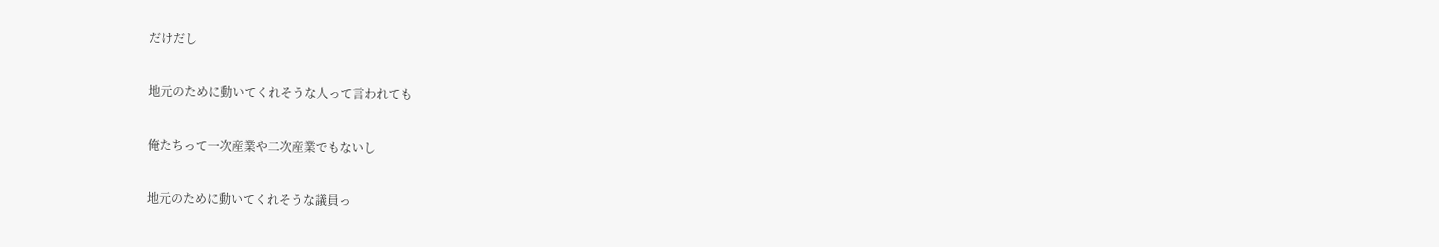だけだし

地元のために動いてくれそうな人って言われても

俺たちって一次産業や二次産業でもないし

地元のために動いてくれそうな議員っ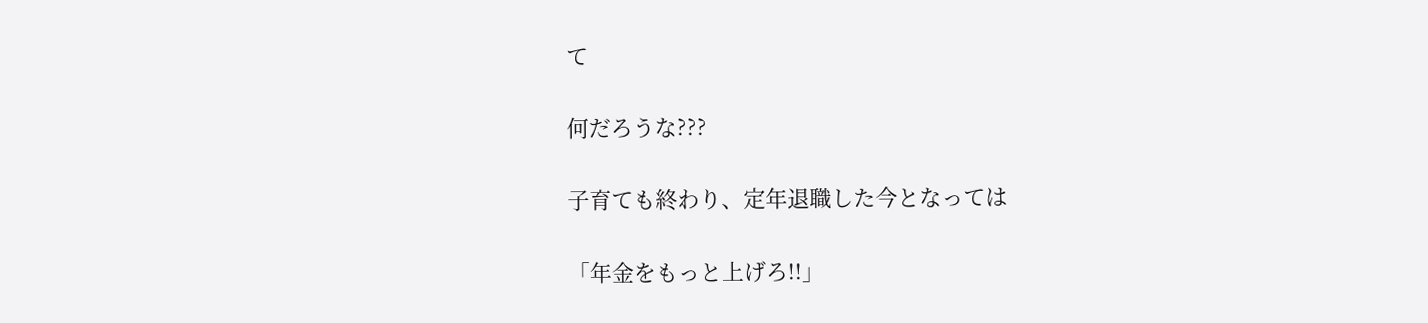て

何だろうな???

子育ても終わり、定年退職した今となっては

「年金をもっと上げろ!!」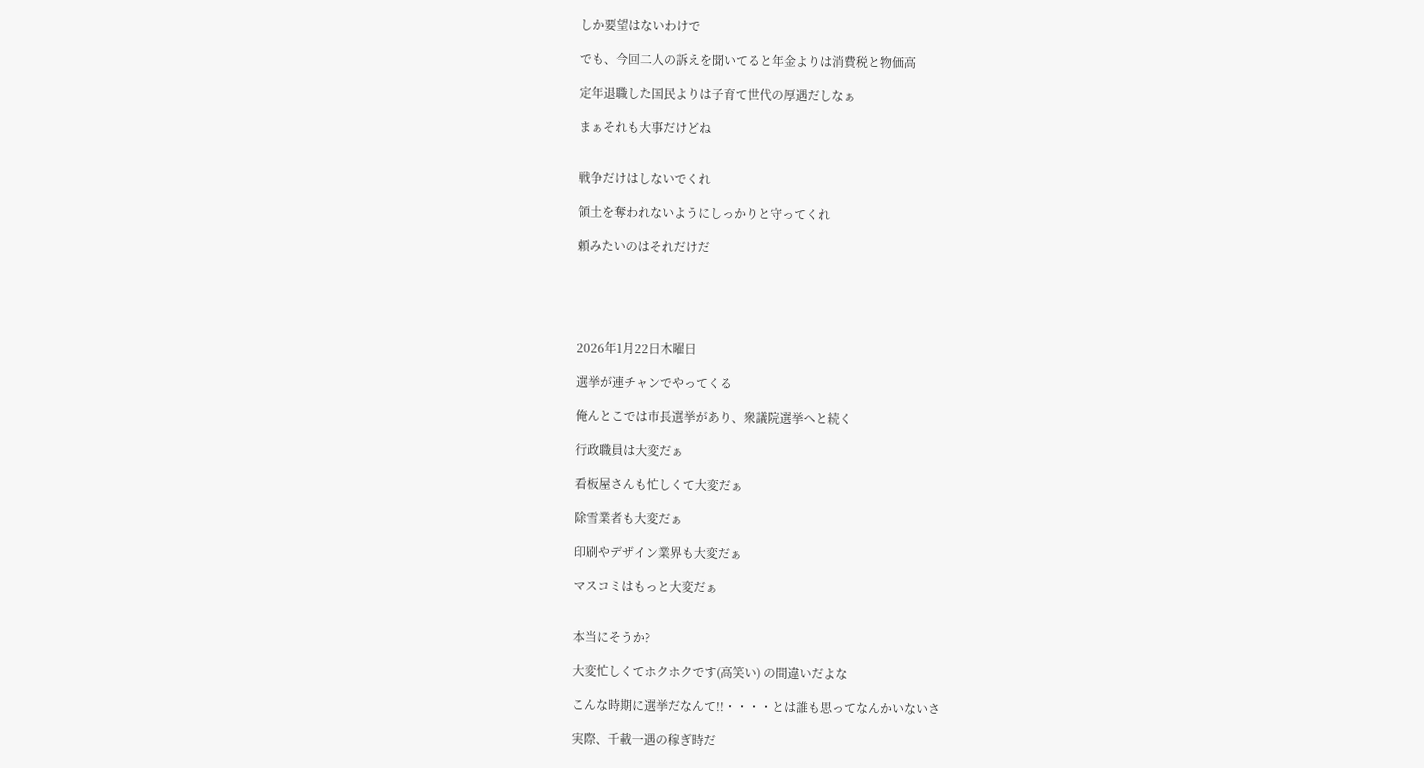しか要望はないわけで

でも、今回二人の訴えを聞いてると年金よりは消費税と物価高

定年退職した国民よりは子育て世代の厚遇だしなぁ

まぁそれも大事だけどね


戦争だけはしないでくれ

領土を奪われないようにしっかりと守ってくれ

頼みたいのはそれだけだ





2026年1月22日木曜日

選挙が連チャンでやってくる

俺んとこでは市長選挙があり、衆議院選挙へと続く

行政職員は大変だぁ

看板屋さんも忙しくて大変だぁ

除雪業者も大変だぁ

印刷やデザイン業界も大変だぁ

マスコミはもっと大変だぁ


本当にそうか?

大変忙しくてホクホクです(高笑い) の間違いだよな

こんな時期に選挙だなんて!!・・・・とは誰も思ってなんかいないさ

実際、千載一遇の稼ぎ時だ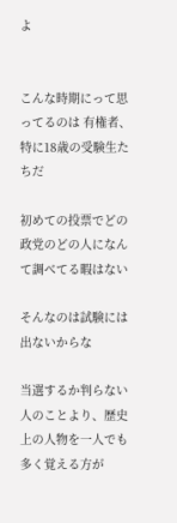よ


こんな時期にって思ってるのは 有権者、特に18歳の受験生たちだ

初めての投票でどの政党のどの人になんて調べてる暇はない

そんなのは試験には出ないからな

当選するか判らない人のことより、歴史上の人物を一人でも多く覚える方が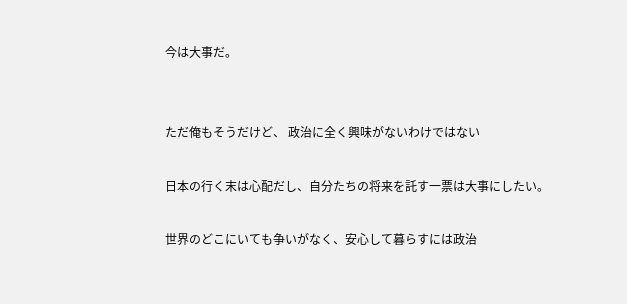今は大事だ。


ただ俺もそうだけど、 政治に全く興味がないわけではない

日本の行く末は心配だし、自分たちの将来を託す一票は大事にしたい。

世界のどこにいても争いがなく、安心して暮らすには政治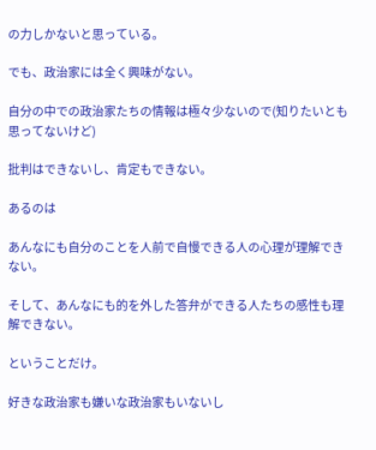の力しかないと思っている。

でも、政治家には全く興味がない。

自分の中での政治家たちの情報は極々少ないので(知りたいとも思ってないけど)

批判はできないし、肯定もできない。

あるのは

あんなにも自分のことを人前で自慢できる人の心理が理解できない。

そして、あんなにも的を外した答弁ができる人たちの感性も理解できない。

ということだけ。

好きな政治家も嫌いな政治家もいないし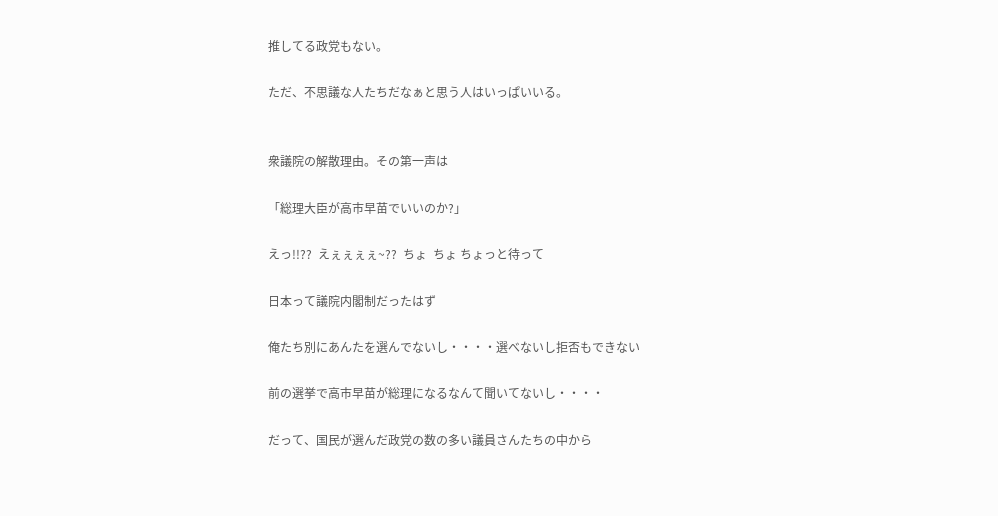推してる政党もない。

ただ、不思議な人たちだなぁと思う人はいっぱいいる。


衆議院の解散理由。その第一声は

「総理大臣が高市早苗でいいのか?」

えっ!!??  えぇぇぇぇ~??  ちょ  ちょ ちょっと待って

日本って議院内閣制だったはず

俺たち別にあんたを選んでないし・・・・選べないし拒否もできない

前の選挙で高市早苗が総理になるなんて聞いてないし・・・・

だって、国民が選んだ政党の数の多い議員さんたちの中から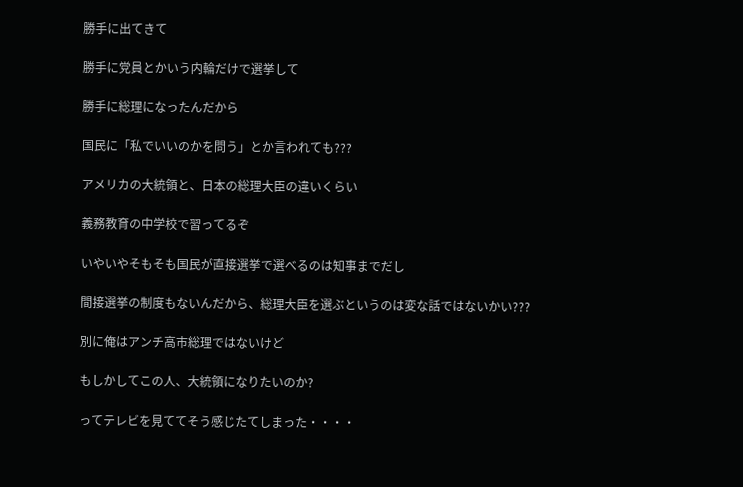勝手に出てきて

勝手に党員とかいう内輪だけで選挙して

勝手に総理になったんだから

国民に「私でいいのかを問う」とか言われても???

アメリカの大統領と、日本の総理大臣の違いくらい

義務教育の中学校で習ってるぞ

いやいやそもそも国民が直接選挙で選べるのは知事までだし

間接選挙の制度もないんだから、総理大臣を選ぶというのは変な話ではないかい???

別に俺はアンチ高市総理ではないけど

もしかしてこの人、大統領になりたいのか?

ってテレビを見ててそう感じたてしまった・・・・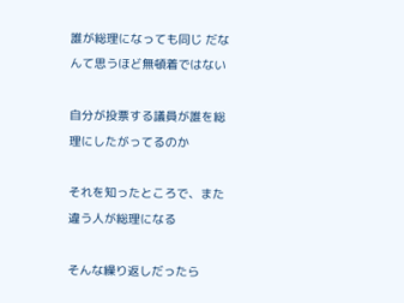誰が総理になっても同じ だなんて思うほど無頓着ではない

自分が投票する議員が誰を総理にしたがってるのか

それを知ったところで、また違う人が総理になる

そんな繰り返しだったら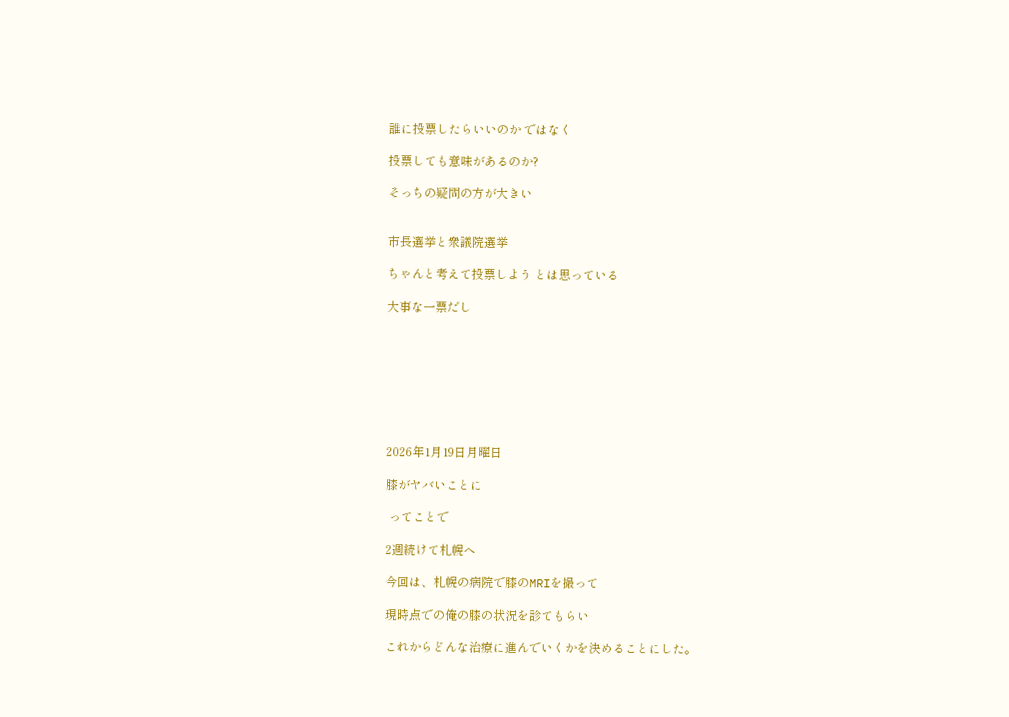誰に投票したらいいのか ではなく

投票しても意味があるのか?

そっちの疑問の方が大きい


市長選挙と衆議院選挙

ちゃんと考えて投票しよう とは思っている

大事な一票だし








2026年1月19日月曜日

膝がヤバいことに

 ってことで

2週続けて札幌へ

今回は、札幌の病院で膝のMRIを撮って

現時点での俺の膝の状況を診てもらい

これからどんな治療に進んでいくかを決めることにした。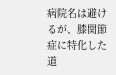病院名は避けるが、膝関節症に特化した道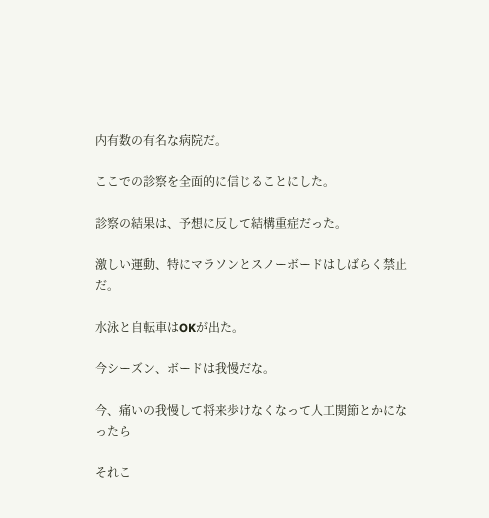内有数の有名な病院だ。

ここでの診察を全面的に信じることにした。

診察の結果は、予想に反して結構重症だった。

激しい運動、特にマラソンとスノーボードはしばらく禁止だ。

水泳と自転車はOKが出た。

今シーズン、ボードは我慢だな。

今、痛いの我慢して将来歩けなくなって人工関節とかになったら

それこ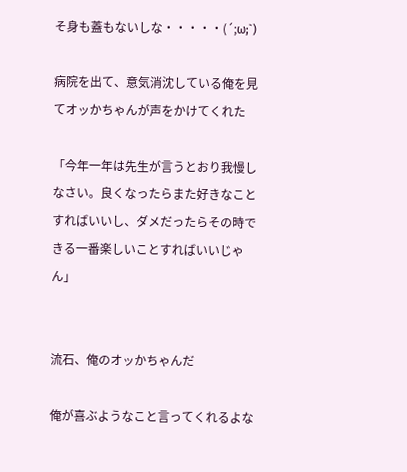そ身も蓋もないしな・・・・・(´;ω;`)

病院を出て、意気消沈している俺を見てオッかちゃんが声をかけてくれた

「今年一年は先生が言うとおり我慢しなさい。良くなったらまた好きなことすればいいし、ダメだったらその時できる一番楽しいことすればいいじゃん」


流石、俺のオッかちゃんだ

俺が喜ぶようなこと言ってくれるよな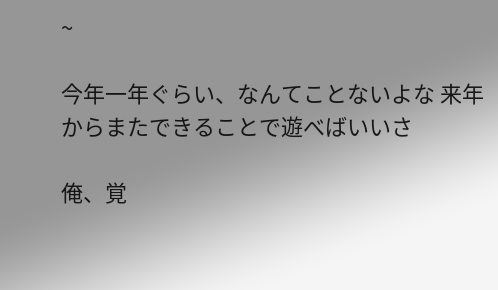~

今年一年ぐらい、なんてことないよな 来年からまたできることで遊べばいいさ

俺、覚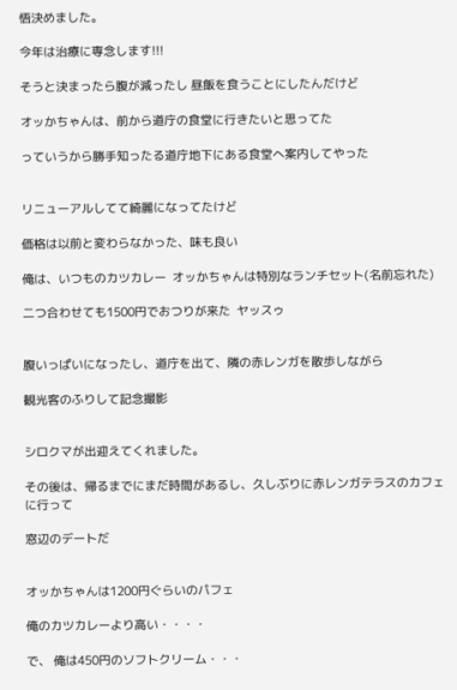悟決めました。

今年は治療に専念します!!!

そうと決まったら腹が減ったし 昼飯を食うことにしたんだけど

オッかちゃんは、前から道庁の食堂に行きたいと思ってた

っていうから勝手知ったる道庁地下にある食堂へ案内してやった


リニューアルしてて綺麗になってたけど

価格は以前と変わらなかった、味も良い

俺は、いつものカツカレー  オッかちゃんは特別なランチセット(名前忘れた)

二つ合わせても1500円でおつりが来た  ヤッスゥ


腹いっぱいになったし、道庁を出て、隣の赤レンガを散歩しながら

観光客のふりして記念撮影


シロクマが出迎えてくれました。

その後は、帰るまでにまだ時間があるし、久しぶりに赤レンガテラスのカフェに行って

窓辺のデートだ


オッかちゃんは1200円ぐらいのパフェ

俺のカツカレーより高い・・・・

で、 俺は450円のソフトクリーム・・・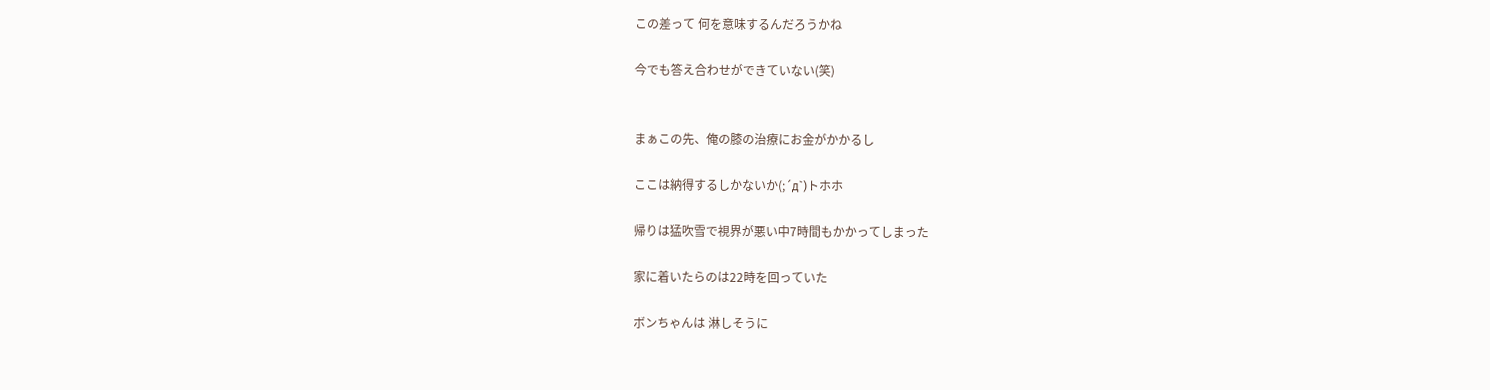この差って 何を意味するんだろうかね

今でも答え合わせができていない(笑)


まぁこの先、俺の膝の治療にお金がかかるし

ここは納得するしかないか(;´д`)トホホ

帰りは猛吹雪で視界が悪い中7時間もかかってしまった

家に着いたらのは22時を回っていた

ボンちゃんは 淋しそうに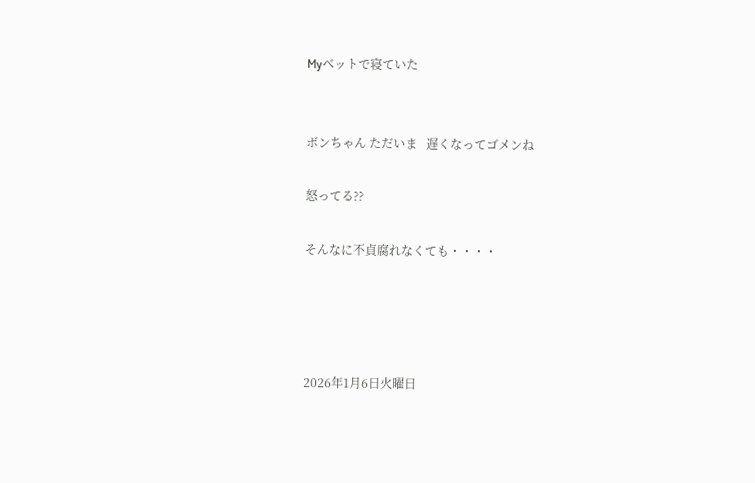Myベットで寝ていた


ボンちゃん ただいま   遅くなってゴメンね

怒ってる??

そんなに不貞腐れなくても・・・・




2026年1月6日火曜日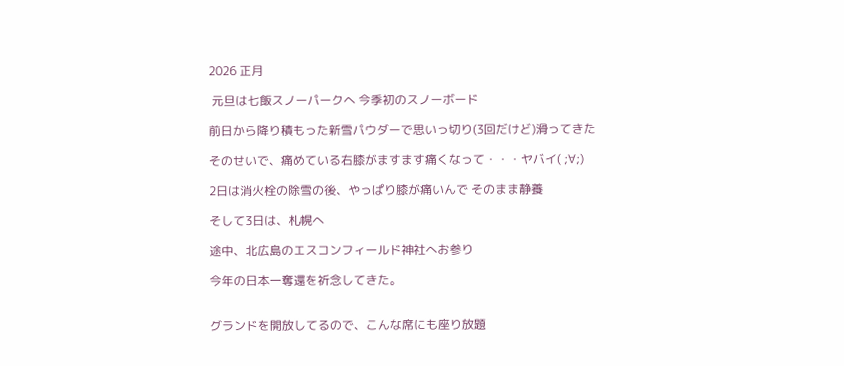2026 正月

 元旦は七飯スノーパークへ 今季初のスノーボード

前日から降り積もった新雪パウダーで思いっ切り(3回だけど)滑ってきた

そのせいで、痛めている右膝がますます痛くなって・・・ヤバイ( ;∀;)

2日は消火栓の除雪の後、やっぱり膝が痛いんで そのまま静養

そして3日は、札幌へ

途中、北広島のエスコンフィールド神社へお参り

今年の日本一奪還を祈念してきた。


グランドを開放してるので、こんな席にも座り放題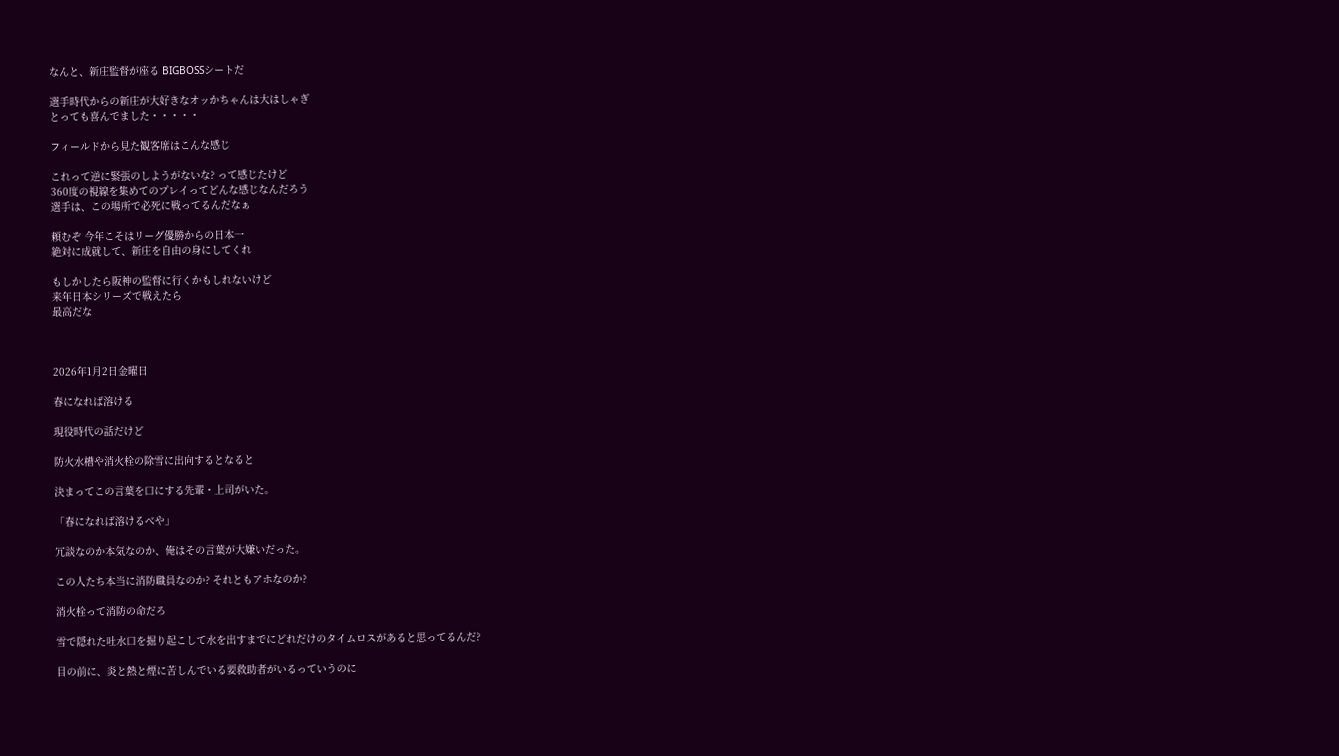なんと、新庄監督が座る BIGBOSSシートだ

選手時代からの新庄が大好きなオッかちゃんは大はしゃぎ
とっても喜んでました・・・・・

フィールドから見た観客席はこんな感じ

これって逆に緊張のしようがないな? って感じたけど
360度の視線を集めてのプレイってどんな感じなんだろう
選手は、この場所で必死に戦ってるんだなぁ

頼むぞ 今年こそはリーグ優勝からの日本一
絶対に成就して、新庄を自由の身にしてくれ

もしかしたら阪神の監督に行くかもしれないけど
来年日本シリーズで戦えたら
最高だな



2026年1月2日金曜日

春になれば溶ける

現役時代の話だけど

防火水槽や消火栓の除雪に出向するとなると

決まってこの言葉を口にする先輩・上司がいた。

「春になれば溶けるべや」

冗談なのか本気なのか、俺はその言葉が大嫌いだった。

この人たち本当に消防職員なのか? それともアホなのか?

消火栓って消防の命だろ

雪で隠れた吐水口を掘り起こして水を出すまでにどれだけのタイムロスがあると思ってるんだ?

目の前に、炎と熱と煙に苦しんでいる要救助者がいるっていうのに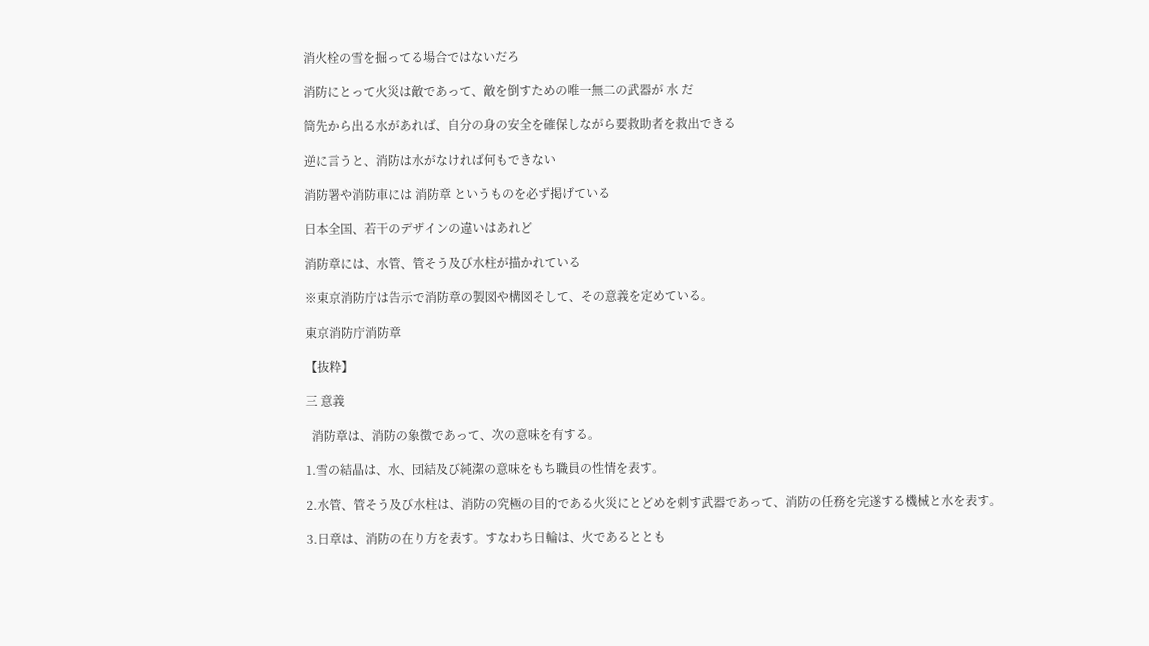消火栓の雪を掘ってる場合ではないだろ

消防にとって火災は敵であって、敵を倒すための唯一無二の武器が 水 だ

筒先から出る水があれば、自分の身の安全を確保しながら要救助者を救出できる

逆に言うと、消防は水がなければ何もできない

消防署や消防車には 消防章 というものを必ず掲げている

日本全国、若干のデザインの違いはあれど

消防章には、水管、管そう及び水柱が描かれている

※東京消防庁は告示で消防章の製図や構図そして、その意義を定めている。

東京消防庁消防章

【抜粋】

三 意義

  消防章は、消防の象徴であって、次の意味を有する。

1.雪の結晶は、水、団結及び純潔の意味をもち職員の性情を表す。

2.水管、管そう及び水柱は、消防の究極の目的である火災にとどめを刺す武器であって、消防の任務を完遂する機械と水を表す。

3.日章は、消防の在り方を表す。すなわち日輪は、火であるととも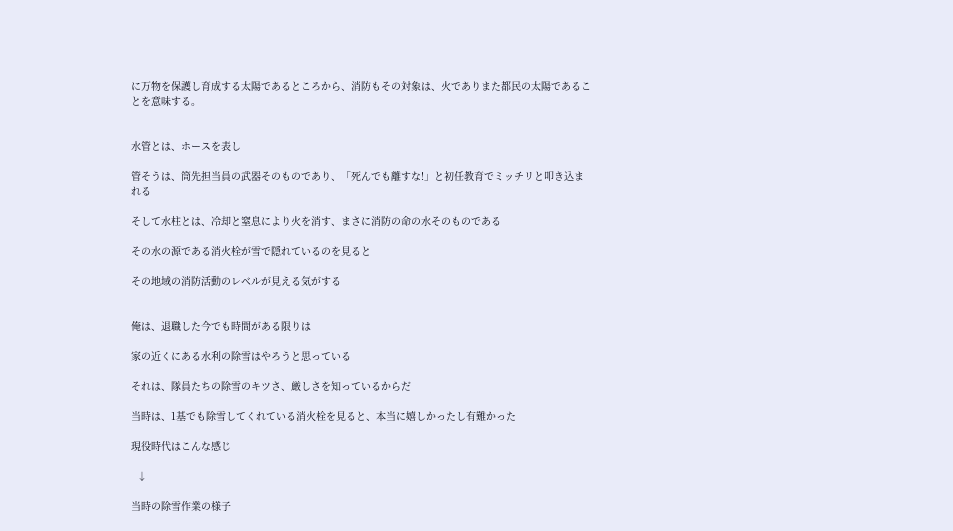に万物を保護し育成する太陽であるところから、消防もその対象は、火でありまた都民の太陽であることを意味する。


水管とは、ホースを表し

管そうは、筒先担当員の武器そのものであり、「死んでも離すな!」と初任教育でミッチリと叩き込まれる

そして水柱とは、冷却と窒息により火を消す、まさに消防の命の水そのものである

その水の源である消火栓が雪で隠れているのを見ると

その地域の消防活動のレベルが見える気がする


俺は、退職した今でも時間がある限りは

家の近くにある水利の除雪はやろうと思っている

それは、隊員たちの除雪のキツさ、厳しさを知っているからだ

当時は、1基でも除雪してくれている消火栓を見ると、本当に嬉しかったし有難かった

現役時代はこんな感じ

  ↓

当時の除雪作業の様子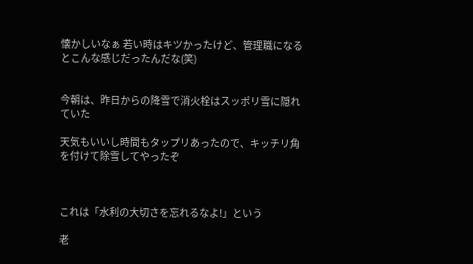懐かしいなぁ 若い時はキツかったけど、管理職になるとこんな感じだったんだな(笑)


今朝は、昨日からの降雪で消火栓はスッポリ雪に隠れていた

天気もいいし時間もタップリあったので、キッチリ角を付けて除雪してやったぞ



これは「水利の大切さを忘れるなよ!」という

老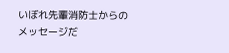いぼれ先輩消防士からのメッセージだ